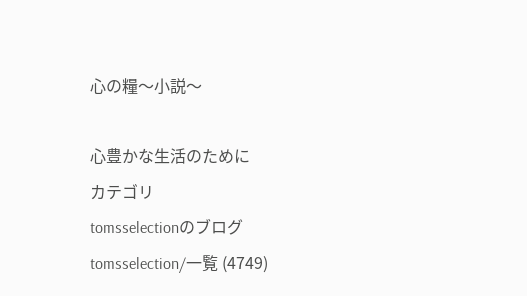心の糧〜小説〜

心豊かな生活のために
カテゴリ
tomsselectionのブログ
tomsselection/一覧 (4749)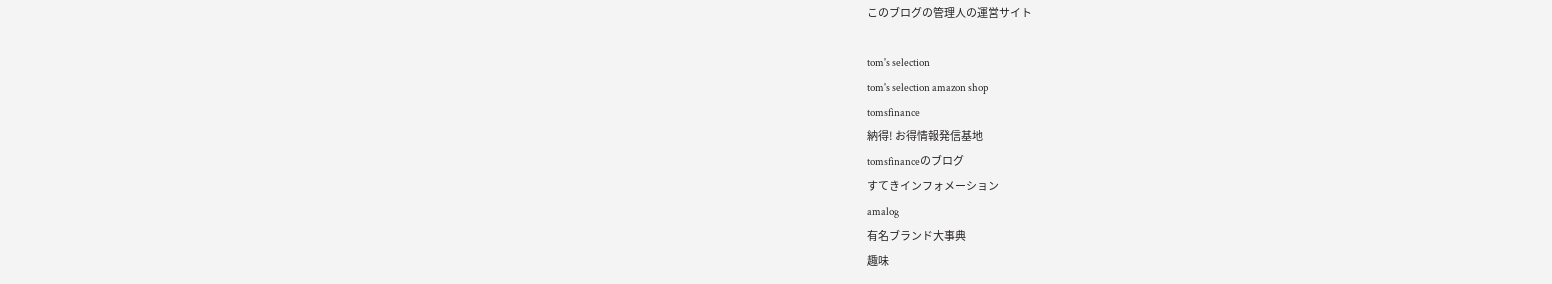このブログの管理人の運営サイト

tom's selection
tom's selection amazon shop
tomsfinance
納得! お得情報発信基地
tomsfinanceのブログ
すてきインフォメーション
amalog
有名ブランド大事典
趣味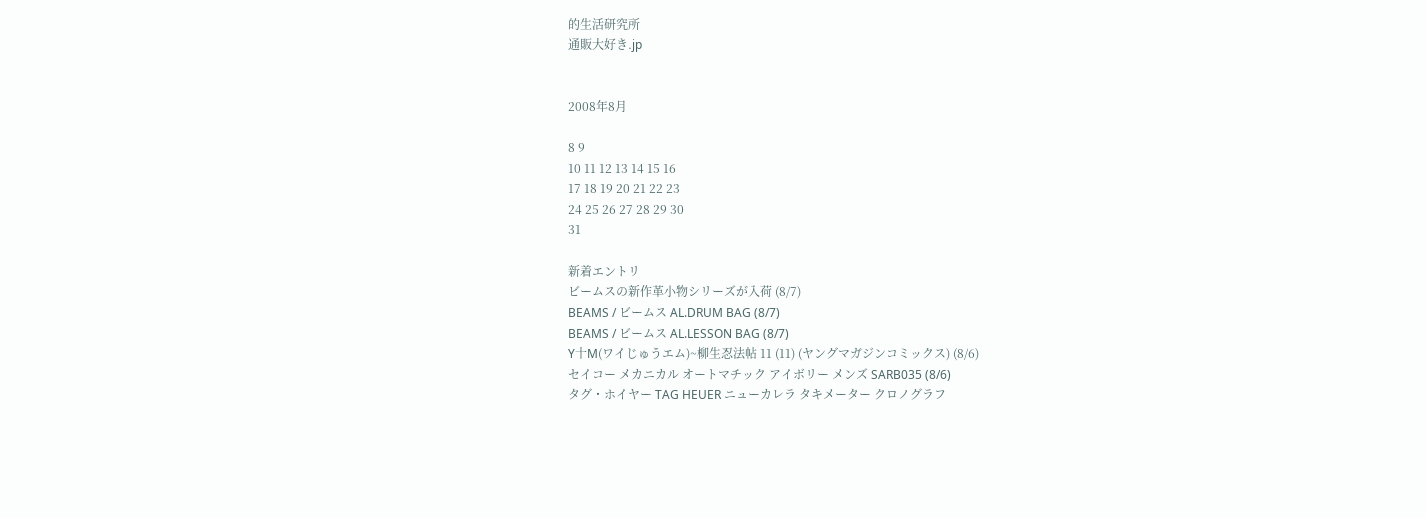的生活研究所
通販大好き.jp


2008年8月

8 9
10 11 12 13 14 15 16
17 18 19 20 21 22 23
24 25 26 27 28 29 30
31

新着エントリ
ビームスの新作革小物シリーズが入荷 (8/7)
BEAMS / ビームス AL.DRUM BAG (8/7)
BEAMS / ビームス AL.LESSON BAG (8/7)
Y十M(ワイじゅうエム)~柳生忍法帖 11 (11) (ヤングマガジンコミックス) (8/6)
セイコー メカニカル オートマチック アイボリー メンズ SARB035 (8/6)
タグ・ホイヤー TAG HEUER ニューカレラ タキメーター クロノグラフ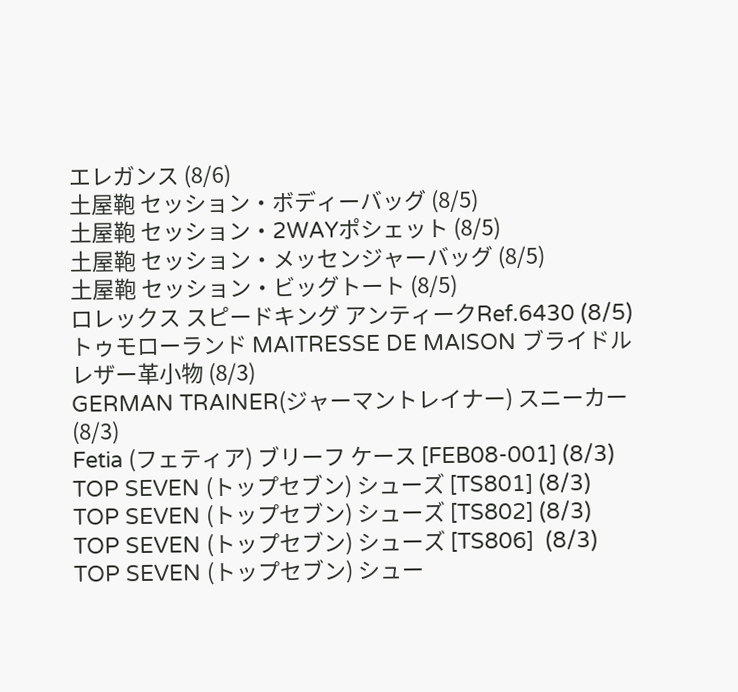エレガンス (8/6)
土屋鞄 セッション・ボディーバッグ (8/5)
土屋鞄 セッション・2WAYポシェット (8/5)
土屋鞄 セッション・メッセンジャーバッグ (8/5)
土屋鞄 セッション・ビッグトート (8/5)
ロレックス スピードキング アンティークRef.6430 (8/5)
トゥモローランド MAITRESSE DE MAISON ブライドルレザー革小物 (8/3)
GERMAN TRAINER(ジャーマントレイナー) スニーカー (8/3)
Fetia (フェティア) ブリーフ ケース [FEB08-001] (8/3)
TOP SEVEN (トップセブン) シューズ [TS801] (8/3)
TOP SEVEN (トップセブン) シューズ [TS802] (8/3)
TOP SEVEN (トップセブン) シューズ [TS806]  (8/3)
TOP SEVEN (トップセブン) シュー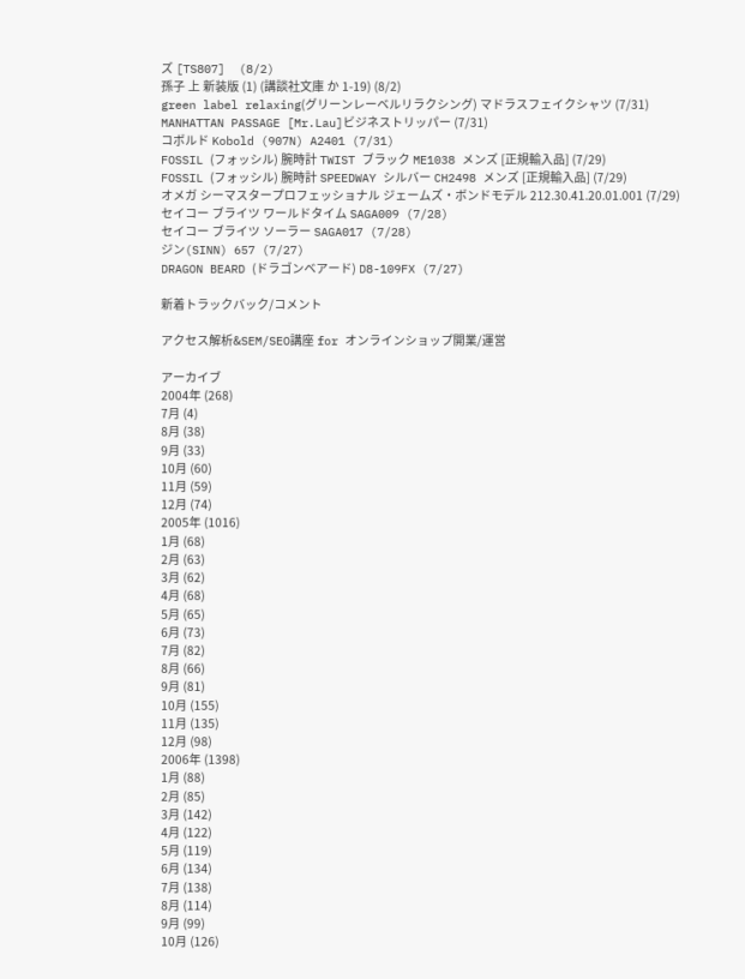ズ [TS807]  (8/2)
孫子 上 新装版 (1) (講談社文庫 か 1-19) (8/2)
green label relaxing(グリーンレーベルリラクシング) マドラスフェイクシャツ (7/31)
MANHATTAN PASSAGE [Mr.Lau]ビジネストリッパー (7/31)
コボルド Kobold (907N) A2401 (7/31)
FOSSIL (フォッシル) 腕時計 TWIST ブラック ME1038 メンズ [正規輸入品] (7/29)
FOSSIL (フォッシル) 腕時計 SPEEDWAY シルバー CH2498 メンズ [正規輸入品] (7/29)
オメガ シーマスタープロフェッショナル ジェームズ・ボンドモデル 212.30.41.20.01.001 (7/29)
セイコー ブライツ ワールドタイム SAGA009 (7/28)
セイコー ブライツ ソーラー SAGA017 (7/28)
ジン(SINN) 657 (7/27)
DRAGON BEARD (ドラゴンベアード) D8-109FX (7/27)

新着トラックバック/コメント

アクセス解析&SEM/SEO講座 for オンラインショップ開業/運営

アーカイブ
2004年 (268)
7月 (4)
8月 (38)
9月 (33)
10月 (60)
11月 (59)
12月 (74)
2005年 (1016)
1月 (68)
2月 (63)
3月 (62)
4月 (68)
5月 (65)
6月 (73)
7月 (82)
8月 (66)
9月 (81)
10月 (155)
11月 (135)
12月 (98)
2006年 (1398)
1月 (88)
2月 (85)
3月 (142)
4月 (122)
5月 (119)
6月 (134)
7月 (138)
8月 (114)
9月 (99)
10月 (126)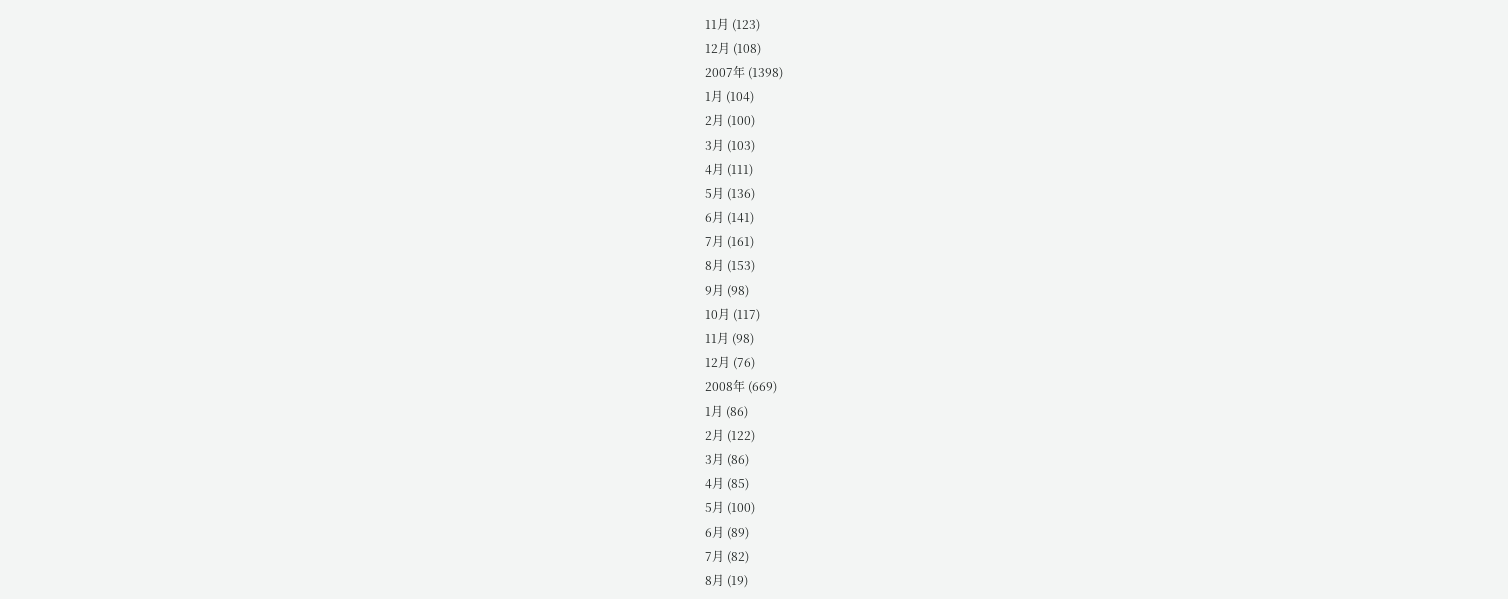11月 (123)
12月 (108)
2007年 (1398)
1月 (104)
2月 (100)
3月 (103)
4月 (111)
5月 (136)
6月 (141)
7月 (161)
8月 (153)
9月 (98)
10月 (117)
11月 (98)
12月 (76)
2008年 (669)
1月 (86)
2月 (122)
3月 (86)
4月 (85)
5月 (100)
6月 (89)
7月 (82)
8月 (19)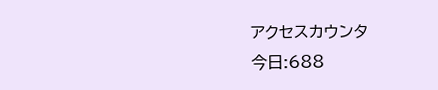アクセスカウンタ
今日:688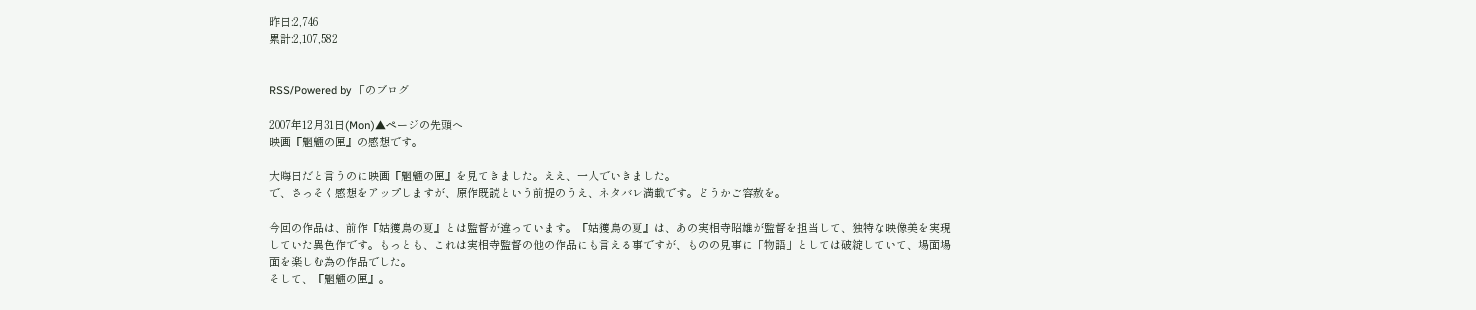昨日:2,746
累計:2,107,582


RSS/Powered by 「のブログ

2007年12月31日(Mon)▲ページの先頭へ
映画『魍魎の匣』の感想です。

大晦日だと言うのに映画『魍魎の匣』を見てきました。ええ、一人でいきました。
で、さっそく感想をアップしますが、原作既読という前提のうえ、ネタバレ満載です。どうかご容赦を。

今回の作品は、前作『姑獲鳥の夏』とは監督が違っています。『姑獲鳥の夏』は、あの実相寺昭雄が監督を担当して、独特な映像美を実現していた異色作です。もっとも、これは実相寺監督の他の作品にも言える事ですが、ものの見事に「物語」としては破綻していて、場面場面を楽しむ為の作品でした。
そして、『魍魎の匣』。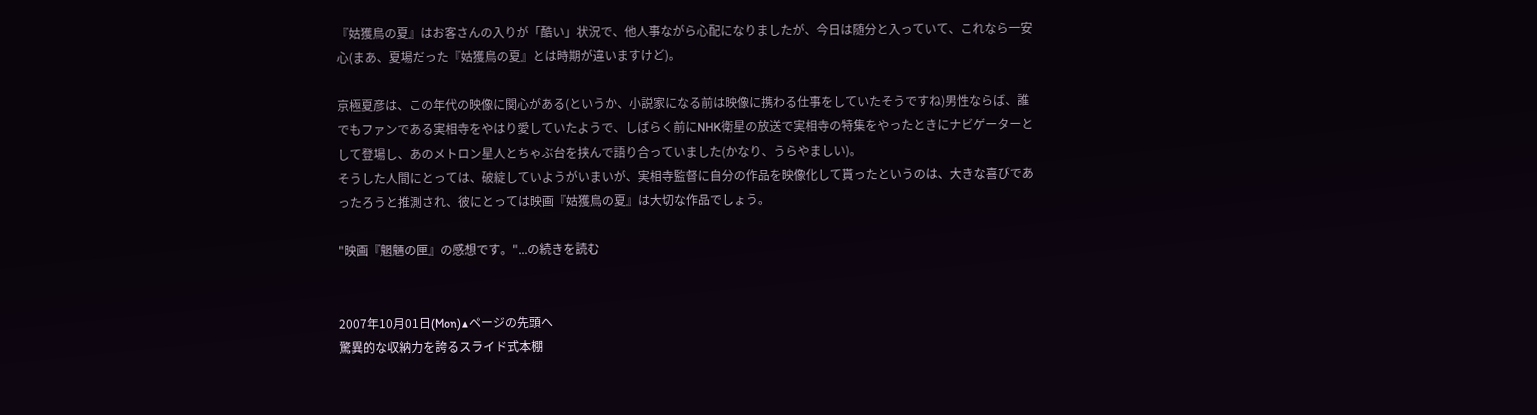『姑獲鳥の夏』はお客さんの入りが「酷い」状況で、他人事ながら心配になりましたが、今日は随分と入っていて、これなら一安心(まあ、夏場だった『姑獲鳥の夏』とは時期が違いますけど)。

京極夏彦は、この年代の映像に関心がある(というか、小説家になる前は映像に携わる仕事をしていたそうですね)男性ならば、誰でもファンである実相寺をやはり愛していたようで、しばらく前にNHK衛星の放送で実相寺の特集をやったときにナビゲーターとして登場し、あのメトロン星人とちゃぶ台を挟んで語り合っていました(かなり、うらやましい)。
そうした人間にとっては、破綻していようがいまいが、実相寺監督に自分の作品を映像化して貰ったというのは、大きな喜びであったろうと推測され、彼にとっては映画『姑獲鳥の夏』は大切な作品でしょう。

"映画『魍魎の匣』の感想です。"...の続きを読む


2007年10月01日(Mon)▲ページの先頭へ
驚異的な収納力を誇るスライド式本棚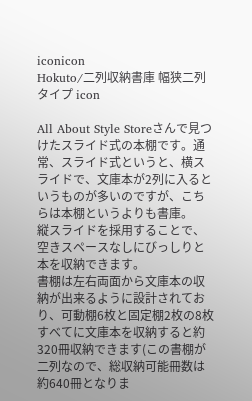iconicon
Hokuto/二列収納書庫 幅狭二列タイプ icon

All About Style Storeさんで見つけたスライド式の本棚です。通常、スライド式というと、横スライドで、文庫本が2列に入るというものが多いのですが、こちらは本棚というよりも書庫。
縦スライドを採用することで、空きスペースなしにびっしりと本を収納できます。
書棚は左右両面から文庫本の収納が出来るように設計されており、可動棚6枚と固定棚2枚の8枚すべてに文庫本を収納すると約320冊収納できます(この書棚が二列なので、総収納可能冊数は約640冊となりま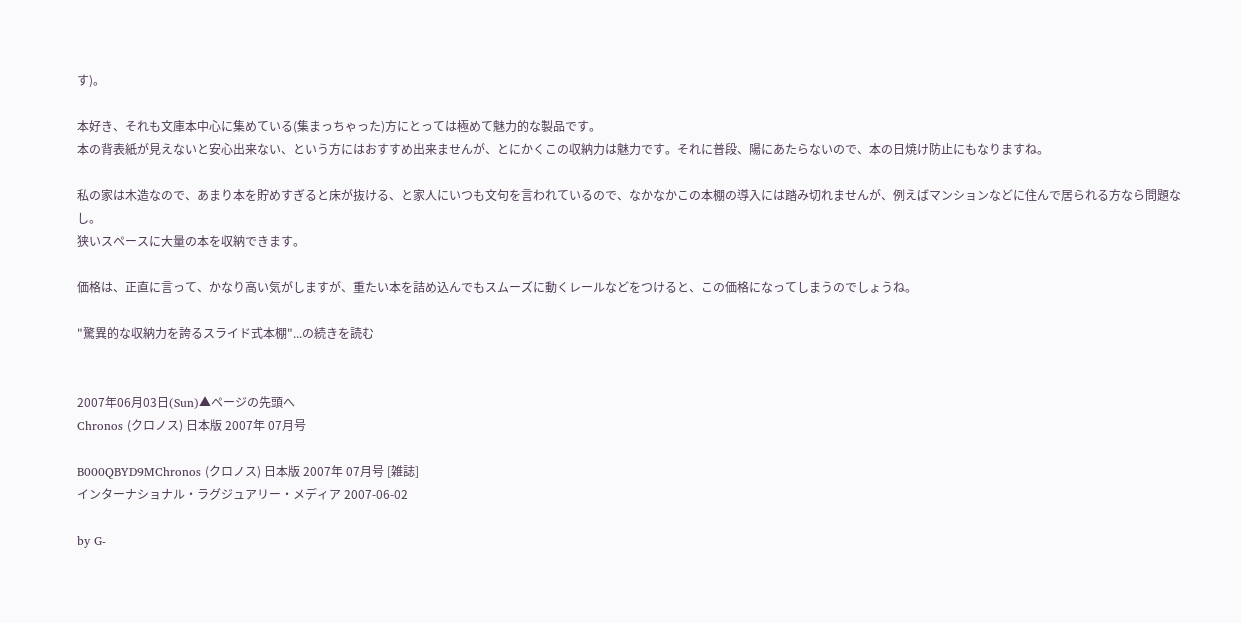す)。

本好き、それも文庫本中心に集めている(集まっちゃった)方にとっては極めて魅力的な製品です。
本の背表紙が見えないと安心出来ない、という方にはおすすめ出来ませんが、とにかくこの収納力は魅力です。それに普段、陽にあたらないので、本の日焼け防止にもなりますね。

私の家は木造なので、あまり本を貯めすぎると床が抜ける、と家人にいつも文句を言われているので、なかなかこの本棚の導入には踏み切れませんが、例えばマンションなどに住んで居られる方なら問題なし。
狭いスペースに大量の本を収納できます。

価格は、正直に言って、かなり高い気がしますが、重たい本を詰め込んでもスムーズに動くレールなどをつけると、この価格になってしまうのでしょうね。

"驚異的な収納力を誇るスライド式本棚"...の続きを読む


2007年06月03日(Sun)▲ページの先頭へ
Chronos (クロノス) 日本版 2007年 07月号

B000QBYD9MChronos (クロノス) 日本版 2007年 07月号 [雑誌]
インターナショナル・ラグジュアリー・メディア 2007-06-02

by G-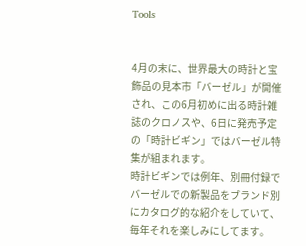Tools


4月の末に、世界最大の時計と宝飾品の見本市「バーゼル」が開催され、この6月初めに出る時計雑誌のクロノスや、6日に発売予定の「時計ビギン」ではバーゼル特集が組まれます。
時計ビギンでは例年、別冊付録でバーゼルでの新製品をブランド別にカタログ的な紹介をしていて、毎年それを楽しみにしてます。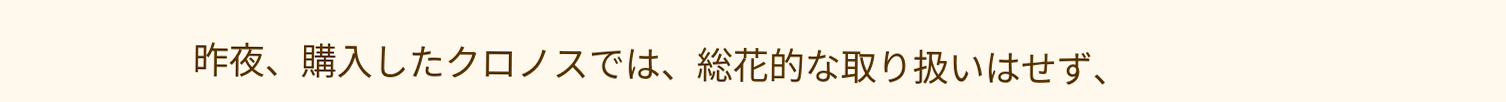昨夜、購入したクロノスでは、総花的な取り扱いはせず、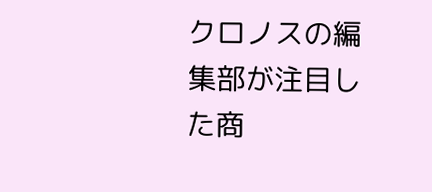クロノスの編集部が注目した商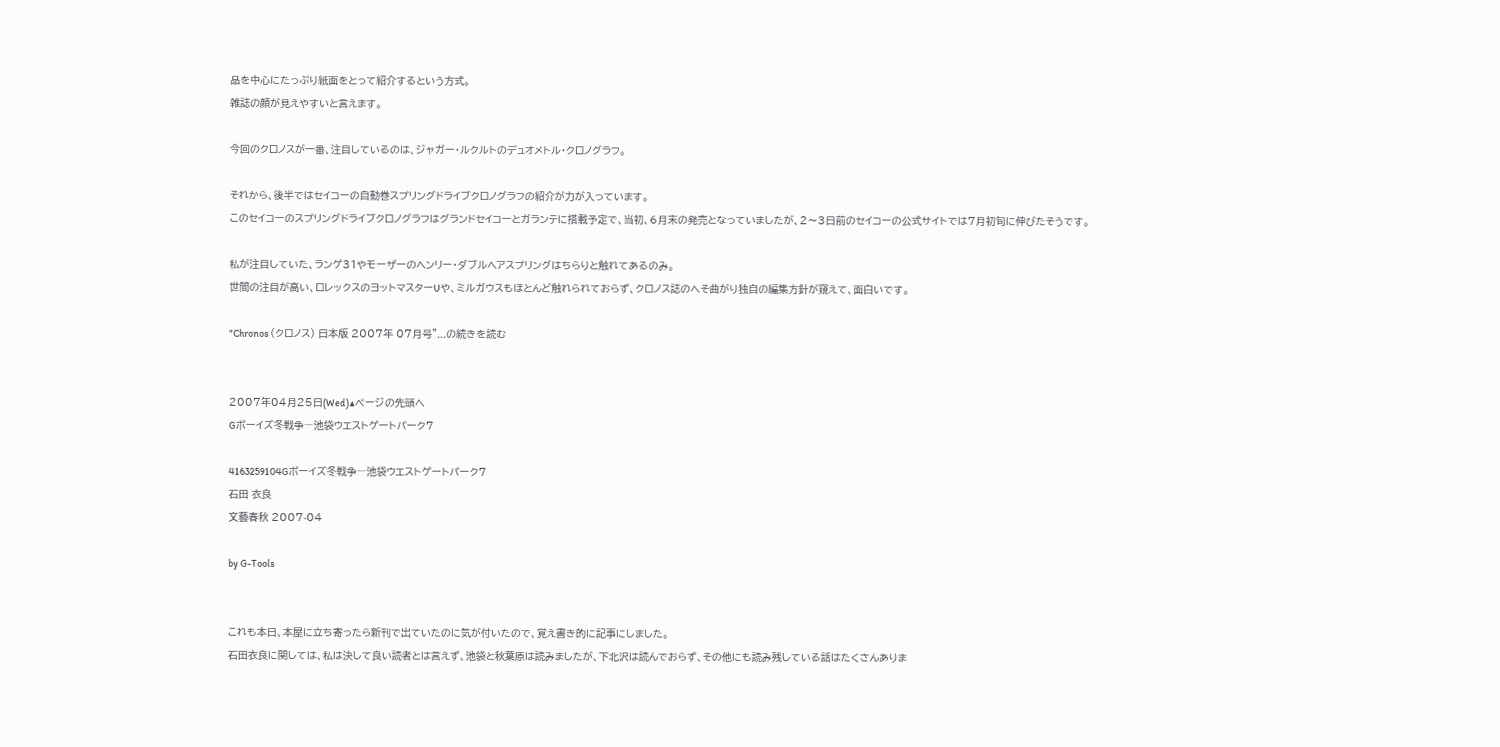品を中心にたっぷり紙面をとって紹介するという方式。
雑誌の顔が見えやすいと言えます。

今回のクロノスが一番、注目しているのは、ジャガー・ルクルトのデュオメトル・クロノグラフ。

それから、後半ではセイコーの自動巻スプリングドライブクロノグラフの紹介が力が入っています。
このセイコーのスプリングドライブクロノグラフはグランドセイコーとガランテに搭載予定で、当初、6月末の発売となっていましたが、2〜3日前のセイコーの公式サイトでは7月初旬に伸びたそうです。

私が注目していた、ランゲ31やモーザーのヘンリー・ダブルヘアスプリングはちらりと触れてあるのみ。
世間の注目が高い、ロレックスのヨットマスターUや、ミルガウスもほとんど触れられておらず、クロノス誌のへそ曲がり独自の編集方針が窺えて、面白いです。

"Chronos (クロノス) 日本版 2007年 07月号"...の続きを読む


2007年04月25日(Wed)▲ページの先頭へ
Gボーイズ冬戦争―池袋ウエストゲートパーク7

4163259104Gボーイズ冬戦争―池袋ウエストゲートパーク7
石田 衣良
文藝春秋 2007-04

by G-Tools


これも本日、本屋に立ち寄ったら新刊で出ていたのに気が付いたので、覚え書き的に記事にしました。
石田衣良に関しては、私は決して良い読者とは言えず、池袋と秋葉原は読みましたが、下北沢は読んでおらず、その他にも読み残している話はたくさんありま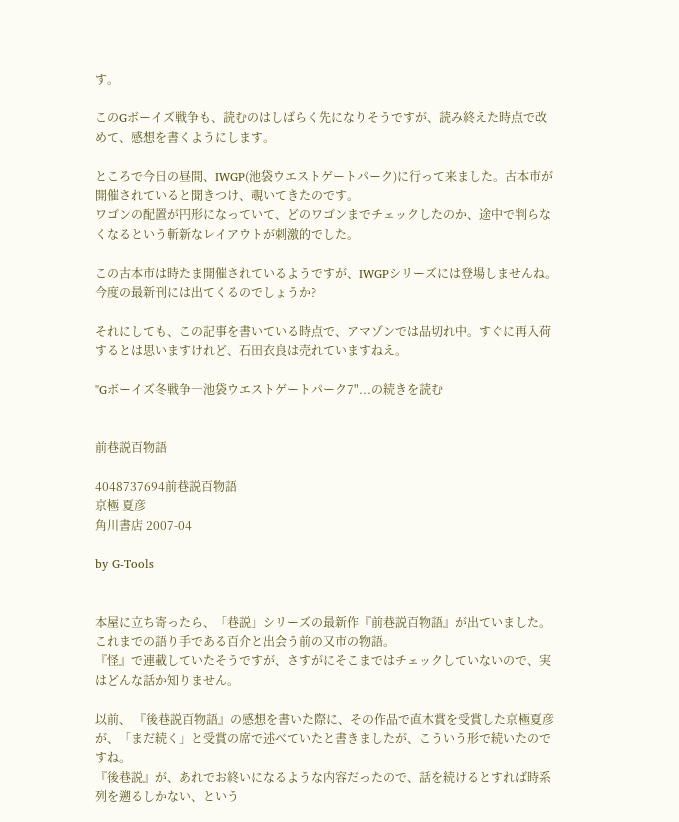す。

このGボーイズ戦争も、読むのはしばらく先になりそうですが、読み終えた時点で改めて、感想を書くようにします。

ところで今日の昼間、IWGP(池袋ウエストゲートパーク)に行って来ました。古本市が開催されていると聞きつけ、覗いてきたのです。
ワゴンの配置が円形になっていて、どのワゴンまでチェックしたのか、途中で判らなくなるという斬新なレイアウトが刺激的でした。

この古本市は時たま開催されているようですが、IWGPシリーズには登場しませんね。今度の最新刊には出てくるのでしょうか?

それにしても、この記事を書いている時点で、アマゾンでは品切れ中。すぐに再入荷するとは思いますけれど、石田衣良は売れていますねえ。

"Gボーイズ冬戦争―池袋ウエストゲートパーク7"...の続きを読む


前巷説百物語

4048737694前巷説百物語
京極 夏彦
角川書店 2007-04

by G-Tools


本屋に立ち寄ったら、「巷説」シリーズの最新作『前巷説百物語』が出ていました。
これまでの語り手である百介と出会う前の又市の物語。
『怪』で連載していたそうですが、さすがにそこまではチェックしていないので、実はどんな話か知りません。

以前、 『後巷説百物語』の感想を書いた際に、その作品で直木賞を受賞した京極夏彦が、「まだ続く」と受賞の席で述べていたと書きましたが、こういう形で続いたのですね。
『後巷説』が、あれでお終いになるような内容だったので、話を続けるとすれば時系列を遡るしかない、という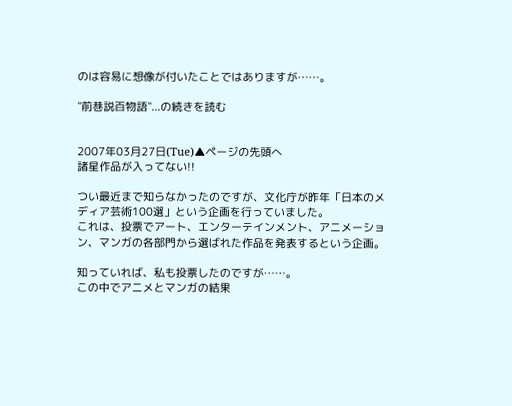のは容易に想像が付いたことではありますが……。

"前巷説百物語"...の続きを読む


2007年03月27日(Tue)▲ページの先頭へ
諸星作品が入ってない!!

つい最近まで知らなかったのですが、文化庁が昨年「日本のメディア芸術100選」という企画を行っていました。
これは、投票でアート、エンターテインメント、アニメーション、マンガの各部門から選ばれた作品を発表するという企画。

知っていれば、私も投票したのですが……。
この中でアニメとマンガの結果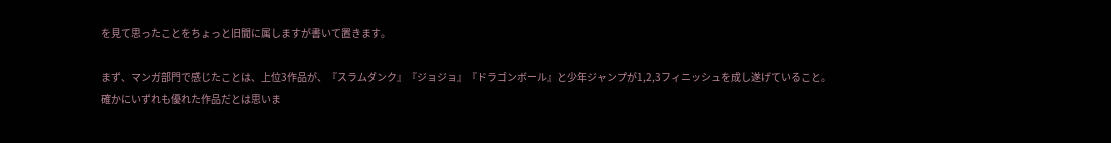を見て思ったことをちょっと旧聞に属しますが書いて置きます。

まず、マンガ部門で感じたことは、上位3作品が、『スラムダンク』『ジョジョ』『ドラゴンボール』と少年ジャンプが1,2,3フィニッシュを成し遂げていること。
確かにいずれも優れた作品だとは思いま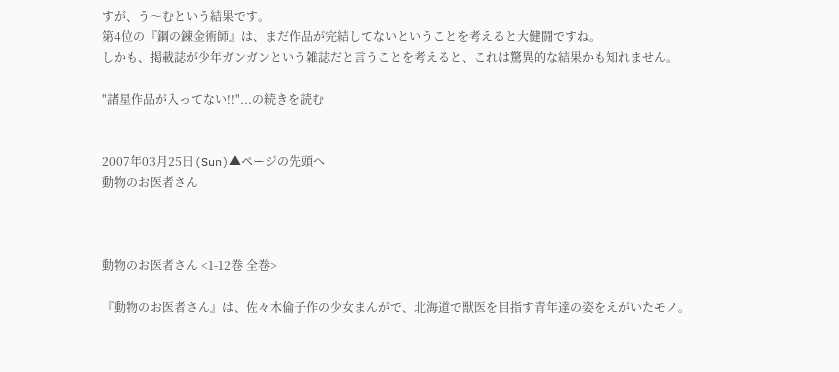すが、う〜むという結果です。
第4位の『鋼の錬金術師』は、まだ作品が完結してないということを考えると大健闘ですね。
しかも、掲載誌が少年ガンガンという雑誌だと言うことを考えると、これは驚異的な結果かも知れません。

"諸星作品が入ってない!!"...の続きを読む


2007年03月25日(Sun)▲ページの先頭へ
動物のお医者さん



動物のお医者さん <1-12巻 全巻>

『動物のお医者さん』は、佐々木倫子作の少女まんがで、北海道で獣医を目指す青年達の姿をえがいたモノ。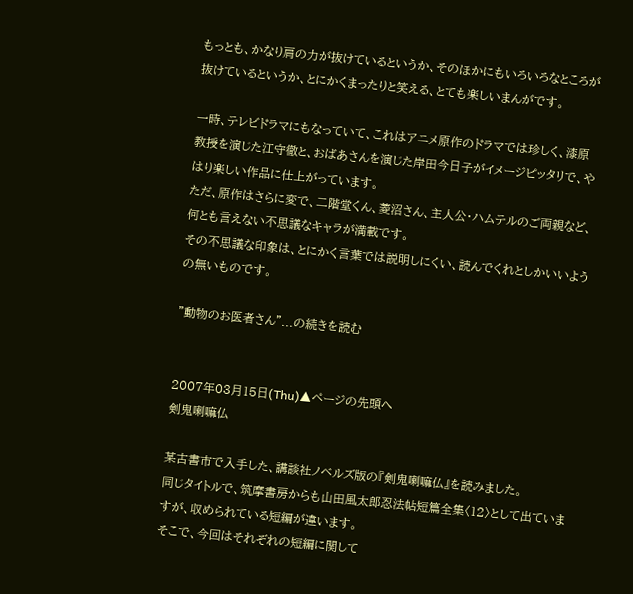もっとも、かなり肩の力が抜けているというか、そのほかにもいろいろなところが抜けているというか、とにかくまったりと笑える、とても楽しいまんがです。

一時、テレビドラマにもなっていて、これはアニメ原作のドラマでは珍しく、漆原教授を演じた江守徹と、おばあさんを演じた岸田今日子がイメージピッタリで、やはり楽しい作品に仕上がっています。
ただ、原作はさらに変で、二階堂くん、菱沼さん、主人公・ハムテルのご両親など、何とも言えない不思議なキャラが満載です。
その不思議な印象は、とにかく言葉では説明しにくい、読んでくれとしかいいようの無いものです。

"動物のお医者さん"...の続きを読む


2007年03月15日(Thu)▲ページの先頭へ
剣鬼喇嘛仏

某古書市で入手した、講談社ノベルズ版の『剣鬼喇嘛仏』を読みました。
同じタイトルで、筑摩書房からも山田風太郎忍法帖短篇全集〈12〉として出ていますが、収められている短編が違います。
そこで、今回はそれぞれの短編に関して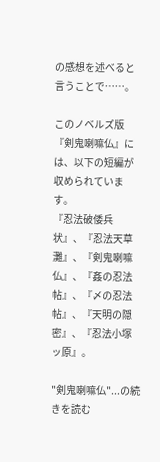の感想を述べると言うことで……。

このノベルズ版『剣鬼喇嘛仏』には、以下の短編が収められています。
『忍法破倭兵状』、『忍法天草灘』、『剣鬼喇嘛仏』、『姦の忍法帖』、『〆の忍法帖』、『天明の隠密』、『忍法小塚ッ原』。

"剣鬼喇嘛仏"...の続きを読む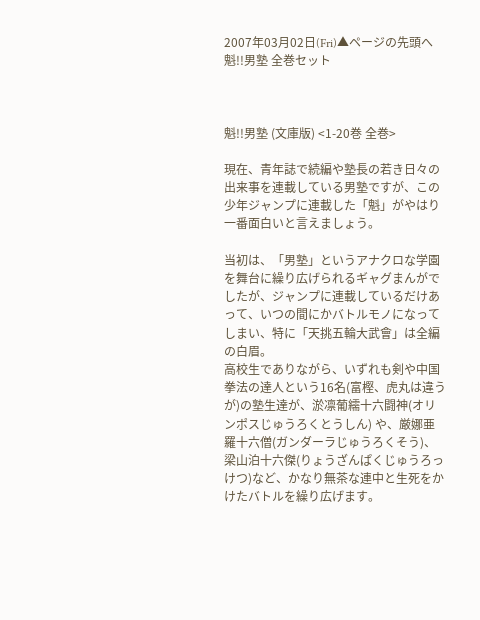2007年03月02日(Fri)▲ページの先頭へ
魁!!男塾 全巻セット



魁!!男塾 (文庫版) <1-20巻 全巻>

現在、青年誌で続編や塾長の若き日々の出来事を連載している男塾ですが、この少年ジャンプに連載した「魁」がやはり一番面白いと言えましょう。

当初は、「男塾」というアナクロな学園を舞台に繰り広げられるギャグまんがでしたが、ジャンプに連載しているだけあって、いつの間にかバトルモノになってしまい、特に「天挑五輪大武會」は全編の白眉。
高校生でありながら、いずれも剣や中国拳法の達人という16名(富樫、虎丸は違うが)の塾生達が、淤凛葡繻十六闘神(オリンポスじゅうろくとうしん) や、厳娜亜羅十六僧(ガンダーラじゅうろくそう)、梁山泊十六傑(りょうざんぱくじゅうろっけつ)など、かなり無茶な連中と生死をかけたバトルを繰り広げます。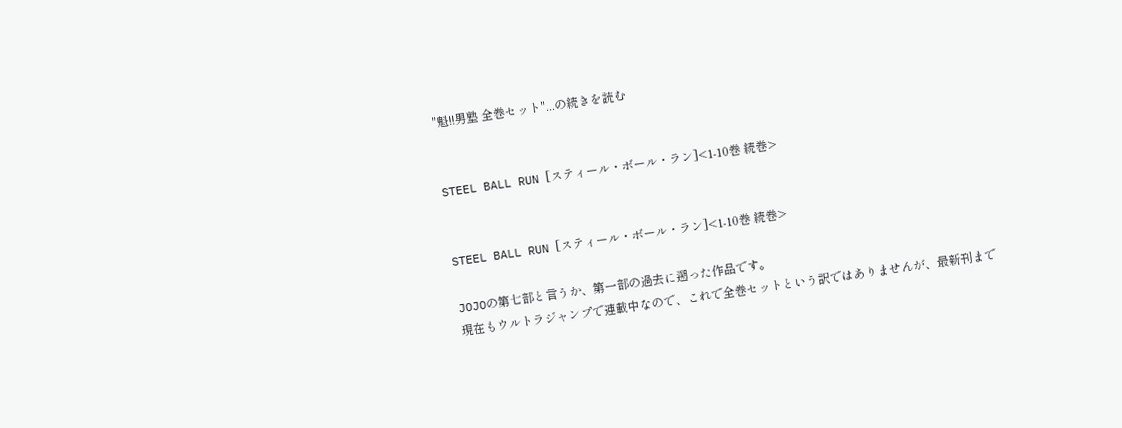"魁!!男塾 全巻セット"...の続きを読む


STEEL BALL RUN [スティール・ボール・ラン]<1-10巻 続巻>


STEEL BALL RUN [スティール・ボール・ラン]<1-10巻 続巻>

JOJOの第七部と言うか、第一部の過去に遡った作品です。
現在もウルトラジャンプで連載中なので、これで全巻セットという訳ではありませんが、最新刊まで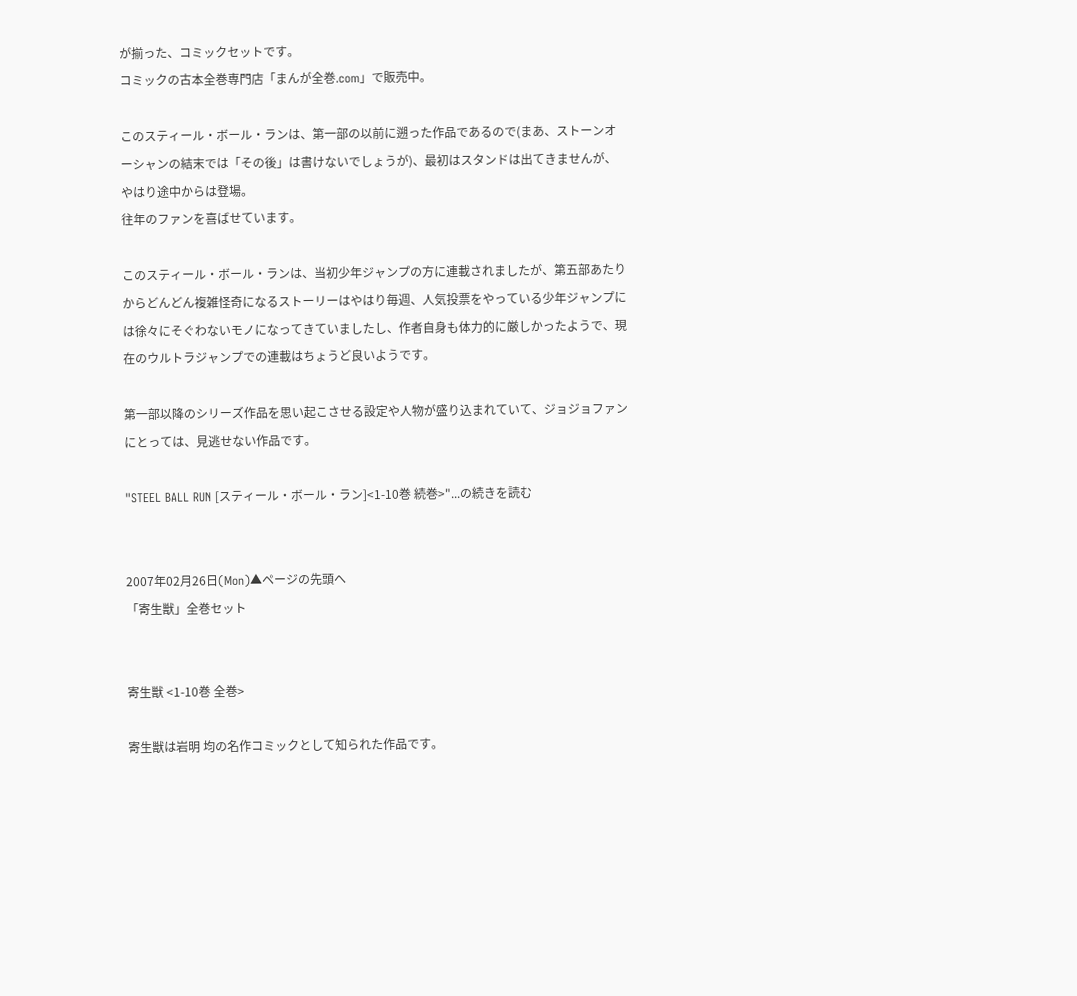が揃った、コミックセットです。
コミックの古本全巻専門店「まんが全巻.com」で販売中。

このスティール・ボール・ランは、第一部の以前に遡った作品であるので(まあ、ストーンオーシャンの結末では「その後」は書けないでしょうが)、最初はスタンドは出てきませんが、やはり途中からは登場。
往年のファンを喜ばせています。

このスティール・ボール・ランは、当初少年ジャンプの方に連載されましたが、第五部あたりからどんどん複雑怪奇になるストーリーはやはり毎週、人気投票をやっている少年ジャンプには徐々にそぐわないモノになってきていましたし、作者自身も体力的に厳しかったようで、現在のウルトラジャンプでの連載はちょうど良いようです。

第一部以降のシリーズ作品を思い起こさせる設定や人物が盛り込まれていて、ジョジョファンにとっては、見逃せない作品です。

"STEEL BALL RUN [スティール・ボール・ラン]<1-10巻 続巻>"...の続きを読む


2007年02月26日(Mon)▲ページの先頭へ
「寄生獣」全巻セット


寄生獣 <1-10巻 全巻>

寄生獣は岩明 均の名作コミックとして知られた作品です。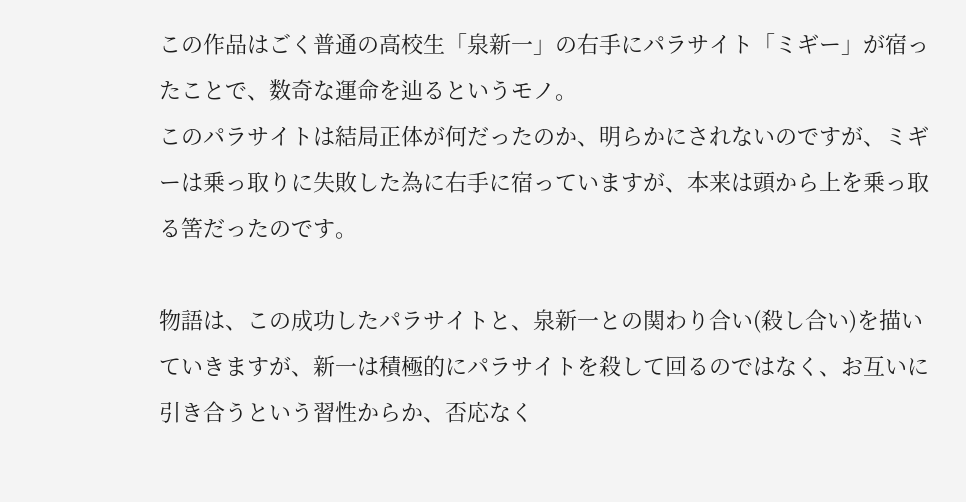この作品はごく普通の高校生「泉新一」の右手にパラサイト「ミギー」が宿ったことで、数奇な運命を辿るというモノ。
このパラサイトは結局正体が何だったのか、明らかにされないのですが、ミギーは乗っ取りに失敗した為に右手に宿っていますが、本来は頭から上を乗っ取る筈だったのです。

物語は、この成功したパラサイトと、泉新一との関わり合い(殺し合い)を描いていきますが、新一は積極的にパラサイトを殺して回るのではなく、お互いに引き合うという習性からか、否応なく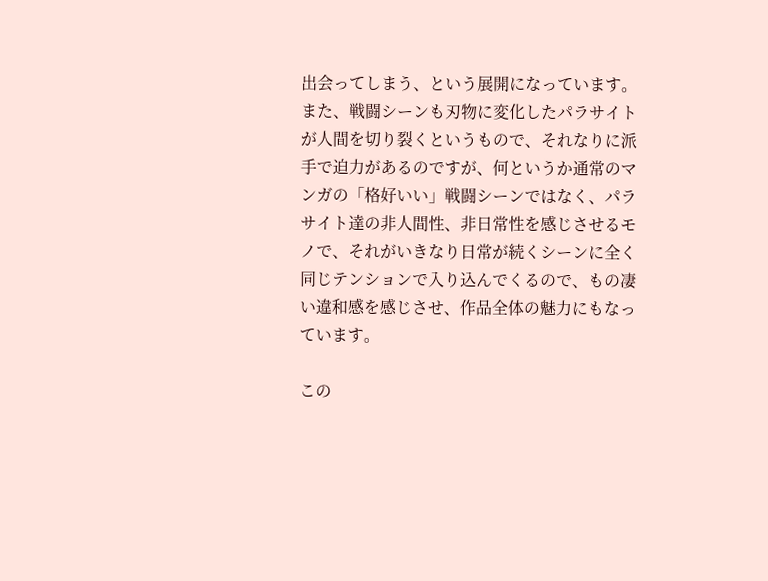出会ってしまう、という展開になっています。
また、戦闘シーンも刃物に変化したパラサイトが人間を切り裂くというもので、それなりに派手で迫力があるのですが、何というか通常のマンガの「格好いい」戦闘シーンではなく、パラサイト達の非人間性、非日常性を感じさせるモノで、それがいきなり日常が続くシーンに全く同じテンションで入り込んでくるので、もの凄い違和感を感じさせ、作品全体の魅力にもなっています。

この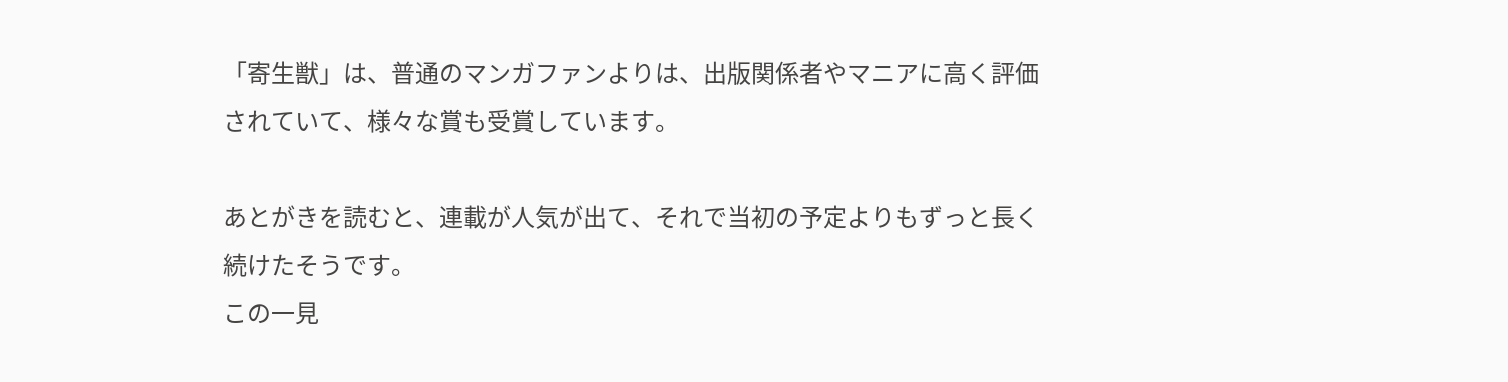「寄生獣」は、普通のマンガファンよりは、出版関係者やマニアに高く評価されていて、様々な賞も受賞しています。

あとがきを読むと、連載が人気が出て、それで当初の予定よりもずっと長く続けたそうです。
この一見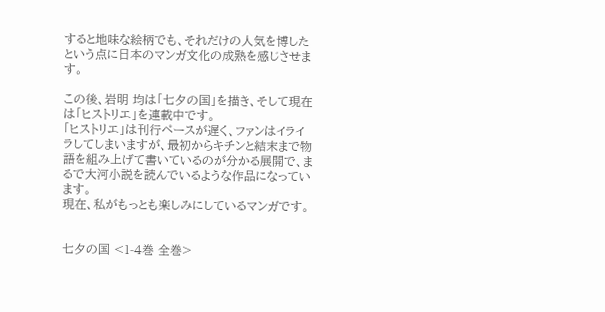すると地味な絵柄でも、それだけの人気を博したという点に日本のマンガ文化の成熟を感じさせます。

この後、岩明 均は「七夕の国」を描き、そして現在は「ヒストリエ」を連載中です。
「ヒストリエ」は刊行ペースが遅く、ファンはイライラしてしまいますが、最初からキチンと結末まで物語を組み上げて書いているのが分かる展開で、まるで大河小説を読んでいるような作品になっています。
現在、私がもっとも楽しみにしているマンガです。


七夕の国 <1-4巻 全巻>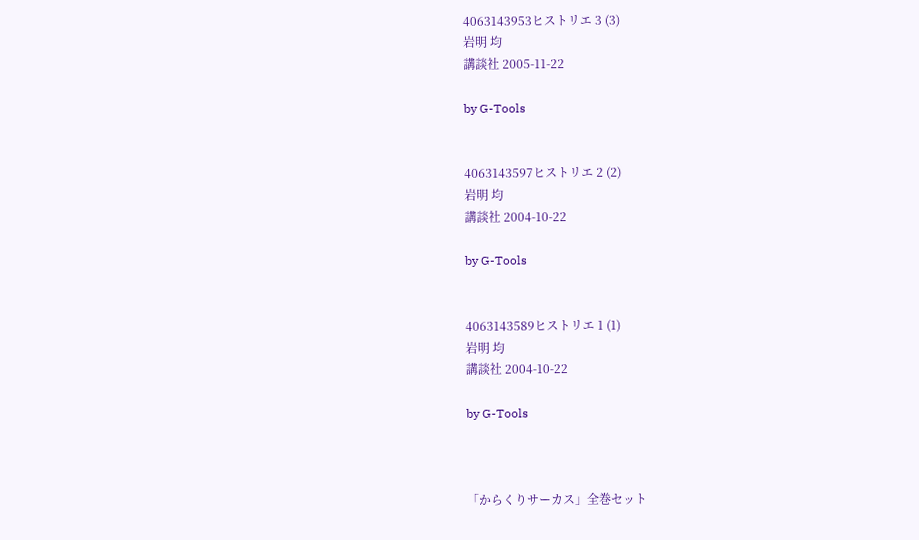4063143953ヒストリエ 3 (3)
岩明 均
講談社 2005-11-22

by G-Tools


4063143597ヒストリエ 2 (2)
岩明 均
講談社 2004-10-22

by G-Tools


4063143589ヒストリエ 1 (1)
岩明 均
講談社 2004-10-22

by G-Tools



「からくりサーカス」全巻セット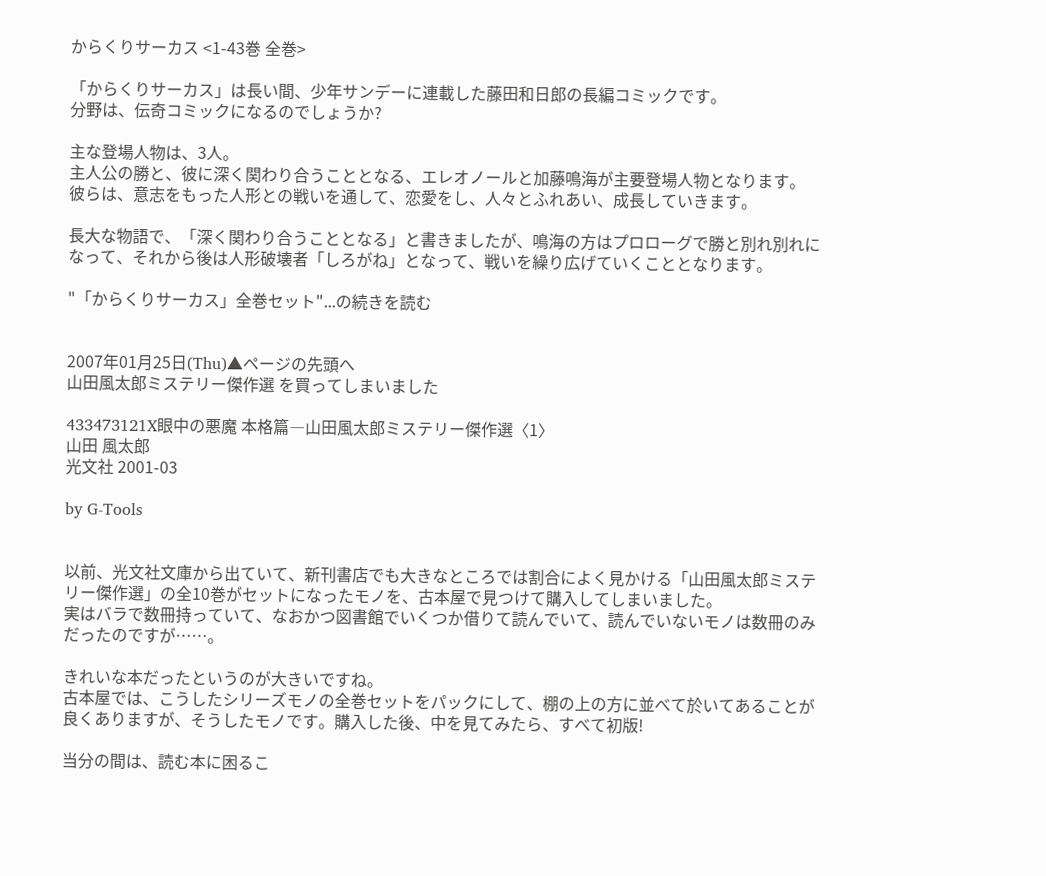からくりサーカス <1-43巻 全巻>

「からくりサーカス」は長い間、少年サンデーに連載した藤田和日郎の長編コミックです。
分野は、伝奇コミックになるのでしょうか?

主な登場人物は、3人。
主人公の勝と、彼に深く関わり合うこととなる、エレオノールと加藤鳴海が主要登場人物となります。
彼らは、意志をもった人形との戦いを通して、恋愛をし、人々とふれあい、成長していきます。

長大な物語で、「深く関わり合うこととなる」と書きましたが、鳴海の方はプロローグで勝と別れ別れになって、それから後は人形破壊者「しろがね」となって、戦いを繰り広げていくこととなります。

"「からくりサーカス」全巻セット"...の続きを読む


2007年01月25日(Thu)▲ページの先頭へ
山田風太郎ミステリー傑作選 を買ってしまいました

433473121X眼中の悪魔 本格篇―山田風太郎ミステリー傑作選〈1〉
山田 風太郎
光文社 2001-03

by G-Tools


以前、光文社文庫から出ていて、新刊書店でも大きなところでは割合によく見かける「山田風太郎ミステリー傑作選」の全10巻がセットになったモノを、古本屋で見つけて購入してしまいました。
実はバラで数冊持っていて、なおかつ図書館でいくつか借りて読んでいて、読んでいないモノは数冊のみだったのですが……。

きれいな本だったというのが大きいですね。
古本屋では、こうしたシリーズモノの全巻セットをパックにして、棚の上の方に並べて於いてあることが良くありますが、そうしたモノです。購入した後、中を見てみたら、すべて初版!

当分の間は、読む本に困るこ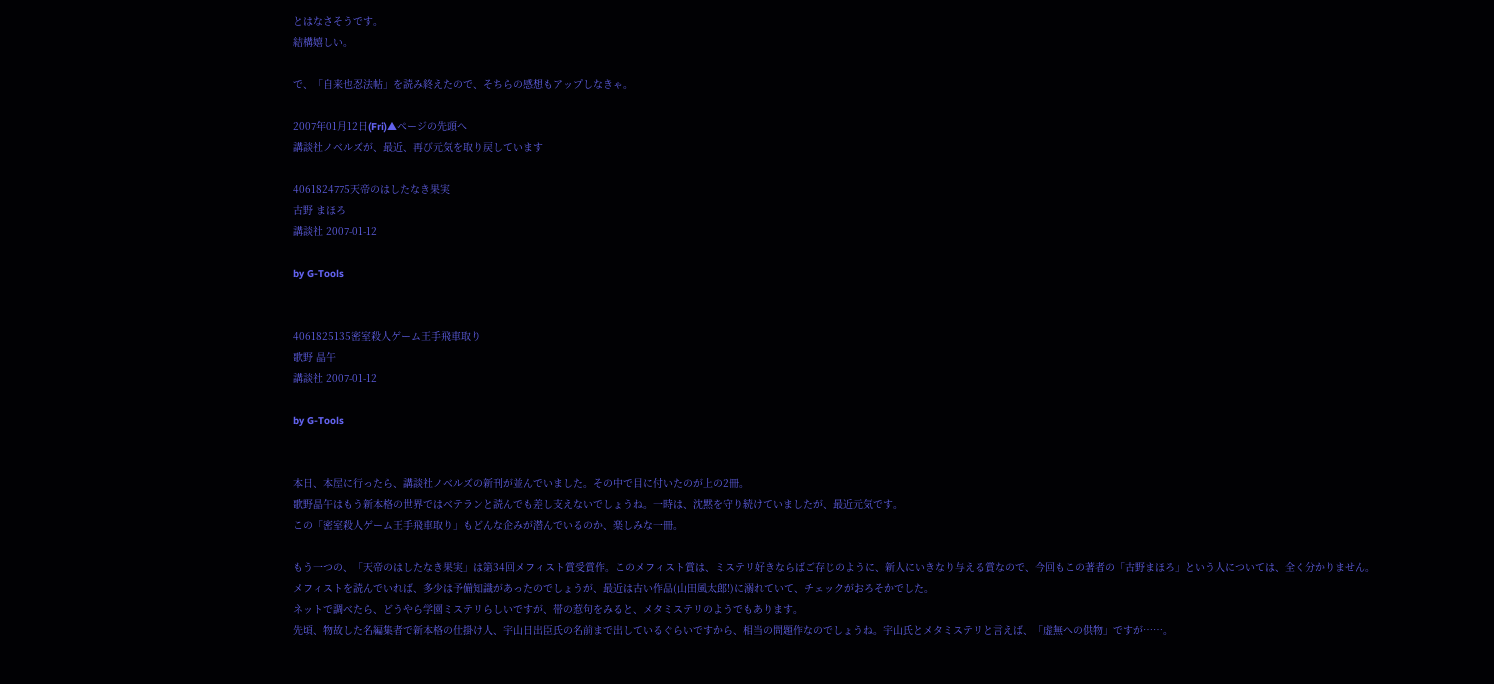とはなさそうです。
結構嬉しい。

で、「自来也忍法帖」を読み終えたので、そちらの感想もアップしなきゃ。

2007年01月12日(Fri)▲ページの先頭へ
講談社ノベルズが、最近、再び元気を取り戻しています

4061824775天帝のはしたなき果実
古野 まほろ
講談社 2007-01-12

by G-Tools


4061825135密室殺人ゲーム王手飛車取り
歌野 晶午
講談社 2007-01-12

by G-Tools


本日、本屋に行ったら、講談社ノベルズの新刊が並んでいました。その中で目に付いたのが上の2冊。
歌野晶午はもう新本格の世界ではベテランと読んでも差し支えないでしょうね。一時は、沈黙を守り続けていましたが、最近元気です。
この「密室殺人ゲーム王手飛車取り」もどんな企みが潜んでいるのか、楽しみな一冊。

もう一つの、「天帝のはしたなき果実」は第34回メフィスト賞受賞作。このメフィスト賞は、ミステリ好きならばご存じのように、新人にいきなり与える賞なので、今回もこの著者の「古野まほろ」という人については、全く分かりません。
メフィストを読んでいれば、多少は予備知識があったのでしょうが、最近は古い作品(山田風太郎!)に溺れていて、チェックがおろそかでした。
ネットで調べたら、どうやら学園ミステリらしいですが、帯の惹句をみると、メタミステリのようでもあります。
先頃、物故した名編集者で新本格の仕掛け人、宇山日出臣氏の名前まで出しているぐらいですから、相当の問題作なのでしょうね。宇山氏とメタミステリと言えば、「虚無への供物」ですが……。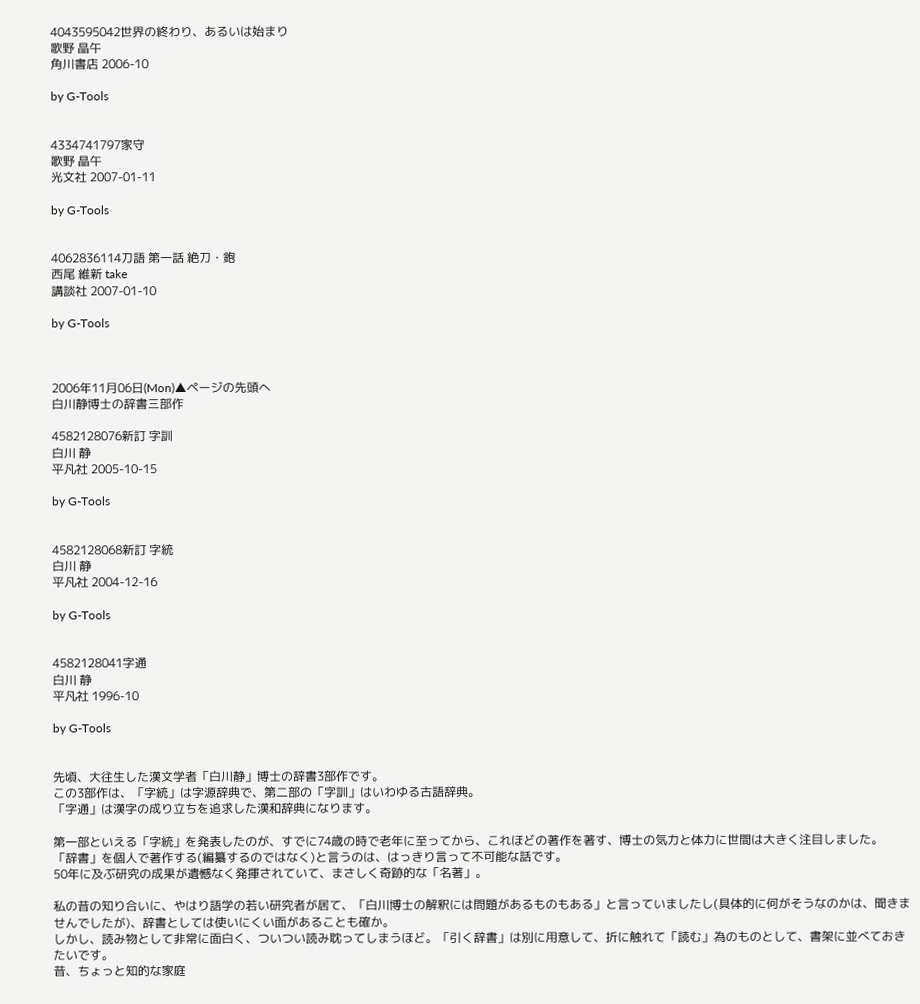4043595042世界の終わり、あるいは始まり
歌野 晶午
角川書店 2006-10

by G-Tools


4334741797家守
歌野 晶午
光文社 2007-01-11

by G-Tools


4062836114刀語 第一話 絶刀・鉋
西尾 維新 take
講談社 2007-01-10

by G-Tools



2006年11月06日(Mon)▲ページの先頭へ
白川静博士の辞書三部作

4582128076新訂 字訓
白川 静
平凡社 2005-10-15

by G-Tools


4582128068新訂 字統
白川 静
平凡社 2004-12-16

by G-Tools


4582128041字通
白川 静
平凡社 1996-10

by G-Tools


先頃、大往生した漢文学者「白川静」博士の辞書3部作です。
この3部作は、「字統」は字源辞典で、第二部の「字訓」はいわゆる古語辞典。
「字通」は漢字の成り立ちを追求した漢和辞典になります。

第一部といえる「字統」を発表したのが、すでに74歳の時で老年に至ってから、これほどの著作を著す、博士の気力と体力に世間は大きく注目しました。
「辞書」を個人で著作する(編纂するのではなく)と言うのは、はっきり言って不可能な話です。
50年に及ぶ研究の成果が遺憾なく発揮されていて、まさしく奇跡的な「名著」。

私の昔の知り合いに、やはり語学の若い研究者が居て、「白川博士の解釈には問題があるものもある」と言っていましたし(具体的に何がそうなのかは、聞きませんでしたが)、辞書としては使いにくい面があることも確か。
しかし、読み物として非常に面白く、ついつい読み耽ってしまうほど。「引く辞書」は別に用意して、折に触れて「読む」為のものとして、書架に並べておきたいです。
昔、ちょっと知的な家庭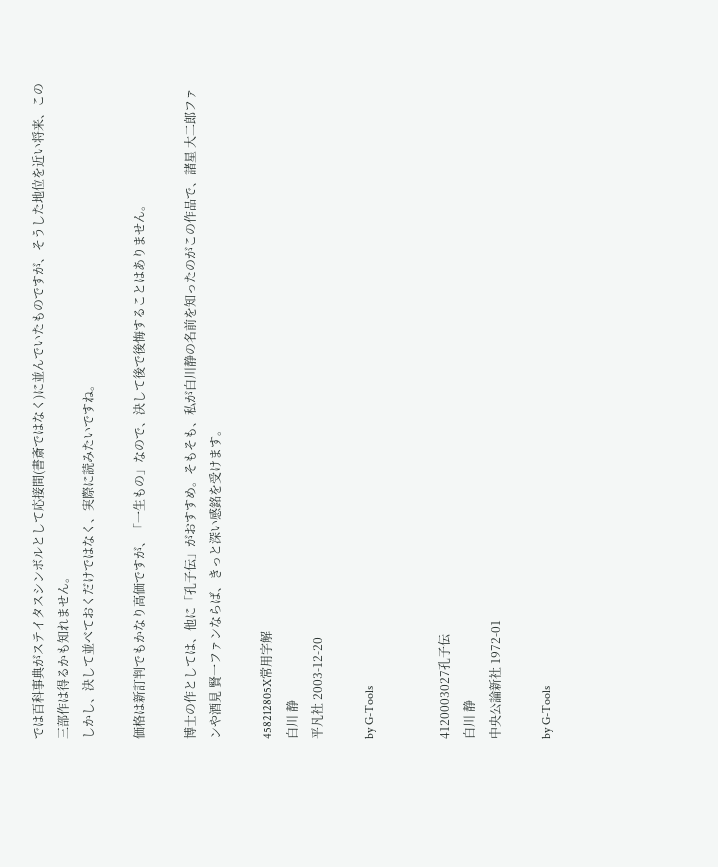では百科事典がステイタスシンボルとして応接間(書斎ではなく)に並んでいたものですが、そうした地位を近い将来、この三部作は得るかも知れません。
しかし、決して並べておくだけではなく、実際に読みたいですね。

価格は新訂判でもかなり高価ですが、「一生もの」なので、決して後で後悔することはありません。

博士の作としては、他に「孔子伝」がおすすめ。そもそも、私が白川静の名前を知ったのがこの作品で、諸星 大二郎ファンや酒見 賢一ファンならば、きっと深い感銘を受けます。

458212805X常用字解
白川 静
平凡社 2003-12-20

by G-Tools


4120003027孔子伝
白川 静
中央公論新社 1972-01

by G-Tools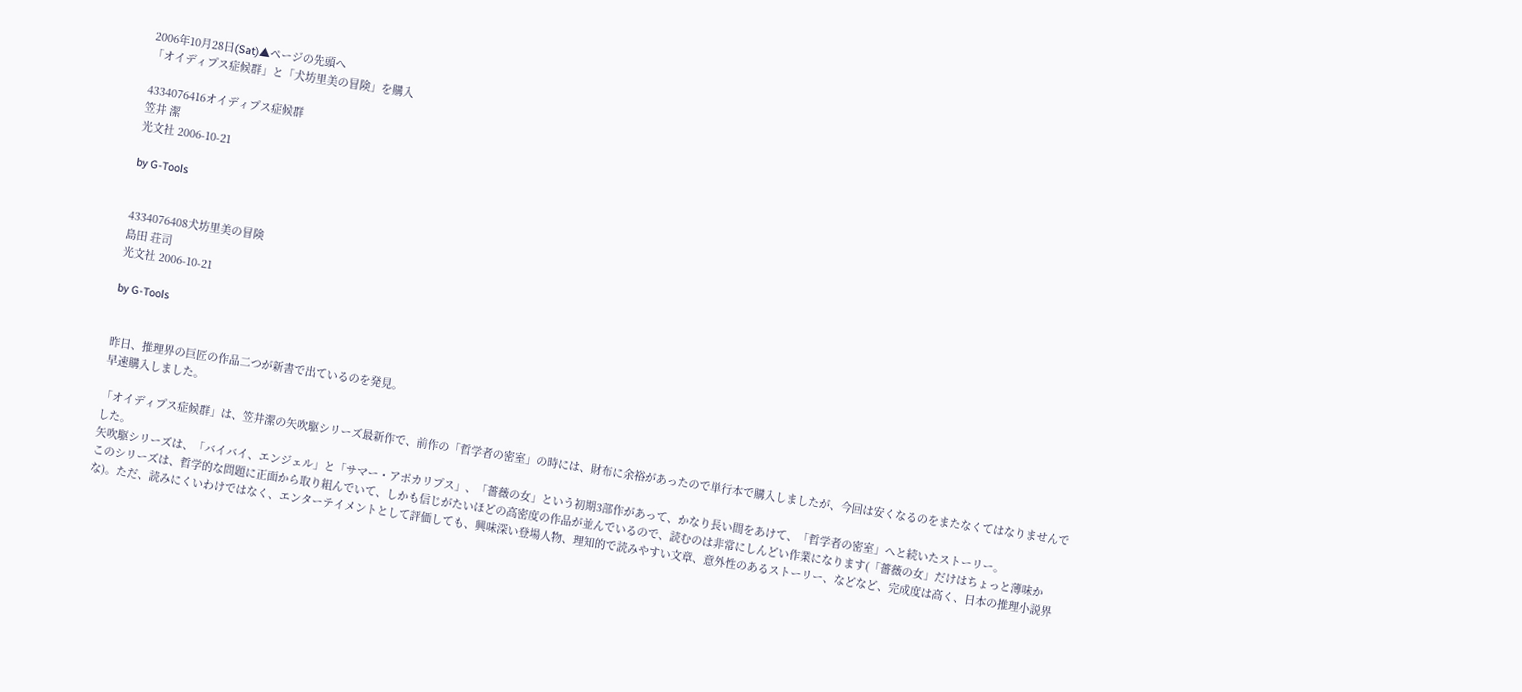2006年10月28日(Sat)▲ページの先頭へ
「オイディプス症候群」と「犬坊里美の冒険」を購入

4334076416オイディプス症候群
笠井 潔
光文社 2006-10-21

by G-Tools


4334076408犬坊里美の冒険
島田 荘司
光文社 2006-10-21

by G-Tools


昨日、推理界の巨匠の作品二つが新書で出ているのを発見。
早速購入しました。

「オイディプス症候群」は、笠井潔の矢吹駆シリーズ最新作で、前作の「哲学者の密室」の時には、財布に余裕があったので単行本で購入しましたが、今回は安くなるのをまたなくてはなりませんでした。
矢吹駆シリーズは、「バイバイ、エンジェル」と「サマー・アポカリプス」、「薔薇の女」という初期3部作があって、かなり長い間をあけて、「哲学者の密室」へと続いたストーリー。
このシリーズは、哲学的な問題に正面から取り組んでいて、しかも信じがたいほどの高密度の作品が並んでいるので、読むのは非常にしんどい作業になります(「薔薇の女」だけはちょっと薄味かな)。ただ、読みにくいわけではなく、エンターテイメントとして評価しても、興味深い登場人物、理知的で読みやすい文章、意外性のあるストーリー、などなど、完成度は高く、日本の推理小説界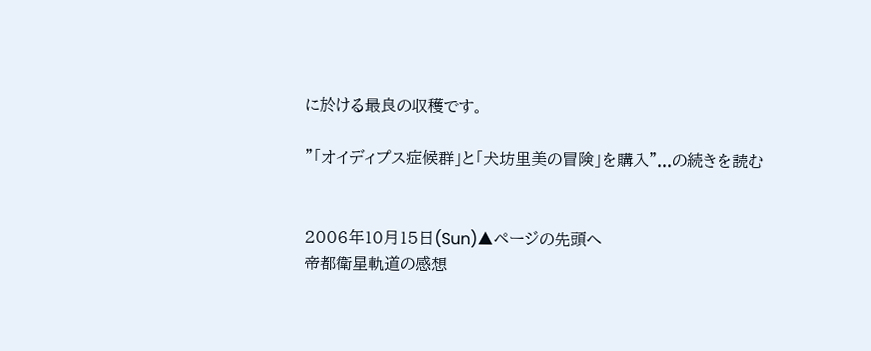に於ける最良の収穫です。

"「オイディプス症候群」と「犬坊里美の冒険」を購入"...の続きを読む


2006年10月15日(Sun)▲ページの先頭へ
帝都衛星軌道の感想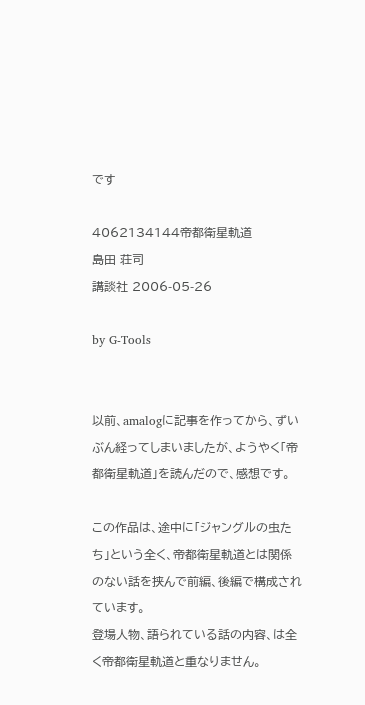です

4062134144帝都衛星軌道
島田 荘司
講談社 2006-05-26

by G-Tools


以前、amalogに記事を作ってから、ずいぶん経ってしまいましたが、ようやく「帝都衛星軌道」を読んだので、感想です。

この作品は、途中に「ジャングルの虫たち」という全く、帝都衛星軌道とは関係のない話を挟んで前編、後編で構成されています。
登場人物、語られている話の内容、は全く帝都衛星軌道と重なりません。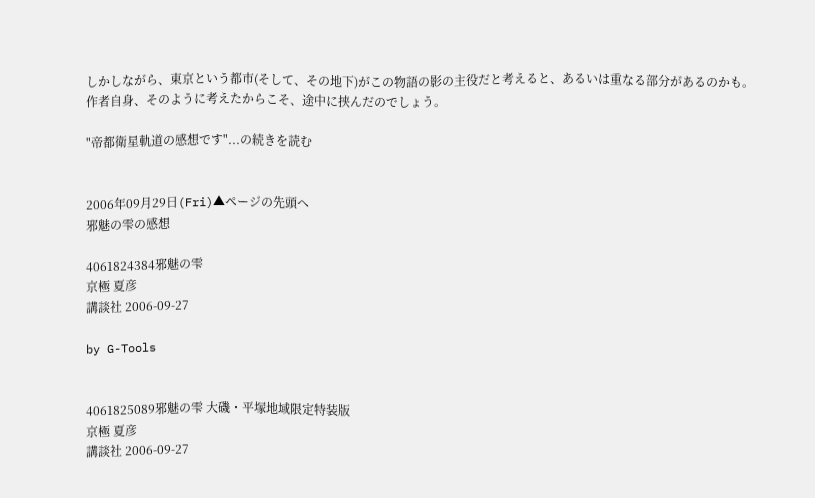しかしながら、東京という都市(そして、その地下)がこの物語の影の主役だと考えると、あるいは重なる部分があるのかも。
作者自身、そのように考えたからこそ、途中に挟んだのでしょう。

"帝都衛星軌道の感想です"...の続きを読む


2006年09月29日(Fri)▲ページの先頭へ
邪魅の雫の感想

4061824384邪魅の雫
京極 夏彦
講談社 2006-09-27

by G-Tools


4061825089邪魅の雫 大磯・平塚地域限定特装版
京極 夏彦
講談社 2006-09-27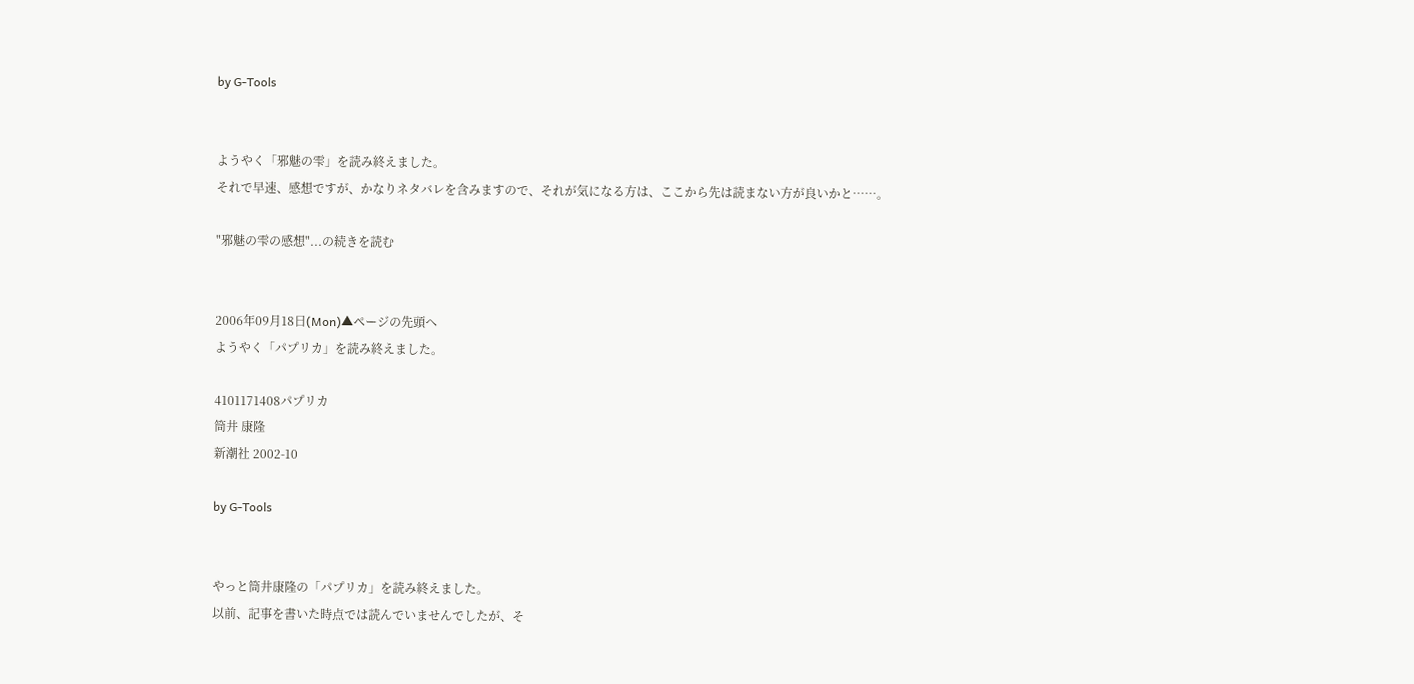by G-Tools


ようやく「邪魅の雫」を読み終えました。
それで早速、感想ですが、かなりネタバレを含みますので、それが気になる方は、ここから先は読まない方が良いかと……。

"邪魅の雫の感想"...の続きを読む


2006年09月18日(Mon)▲ページの先頭へ
ようやく「パプリカ」を読み終えました。

4101171408パプリカ
筒井 康隆
新潮社 2002-10

by G-Tools


やっと筒井康隆の「パプリカ」を読み終えました。
以前、記事を書いた時点では読んでいませんでしたが、そ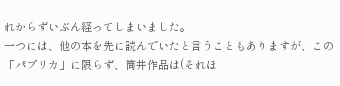れからずいぶん経ってしまいました。
一つには、他の本を先に読んでいたと言うこともありますが、この「パプリカ」に限らず、筒井作品は(それほ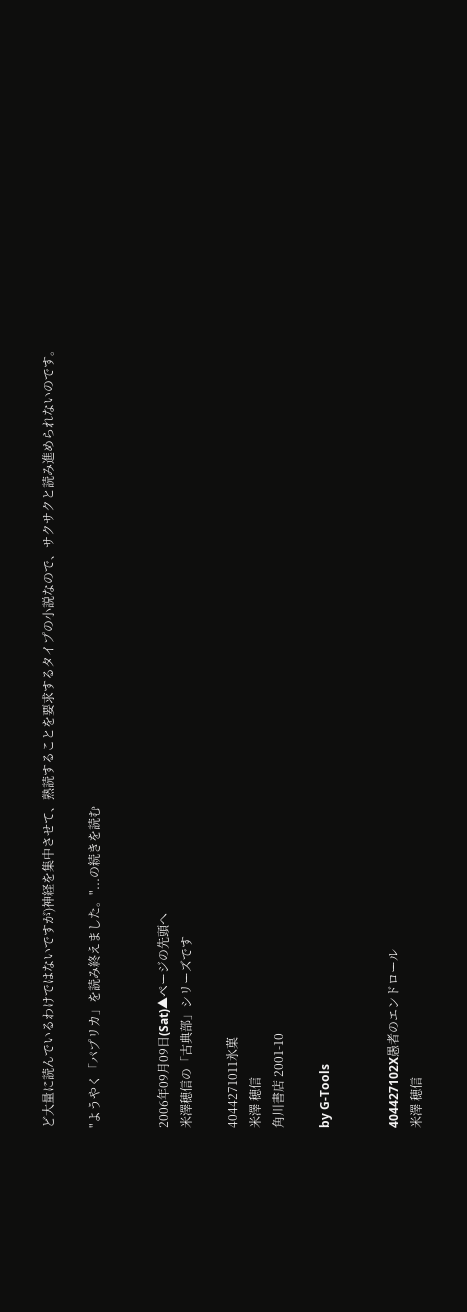ど大量に読んでいるわけではないですが)神経を集中させて、熟読することを要求するタイプの小説なので、サクサクと読み進められないのです。

"ようやく「パプリカ」を読み終えました。"...の続きを読む


2006年09月09日(Sat)▲ページの先頭へ
米澤穂信の「古典部」シリーズです

4044271011氷菓
米澤 穂信
角川書店 2001-10

by G-Tools


404427102X愚者のエンドロール
米澤 穂信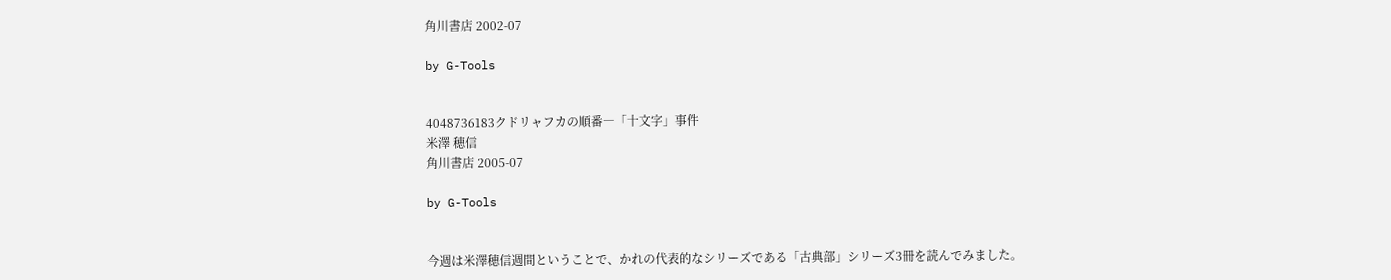角川書店 2002-07

by G-Tools


4048736183クドリャフカの順番―「十文字」事件
米澤 穂信
角川書店 2005-07

by G-Tools


今週は米澤穂信週間ということで、かれの代表的なシリーズである「古典部」シリーズ3冊を読んでみました。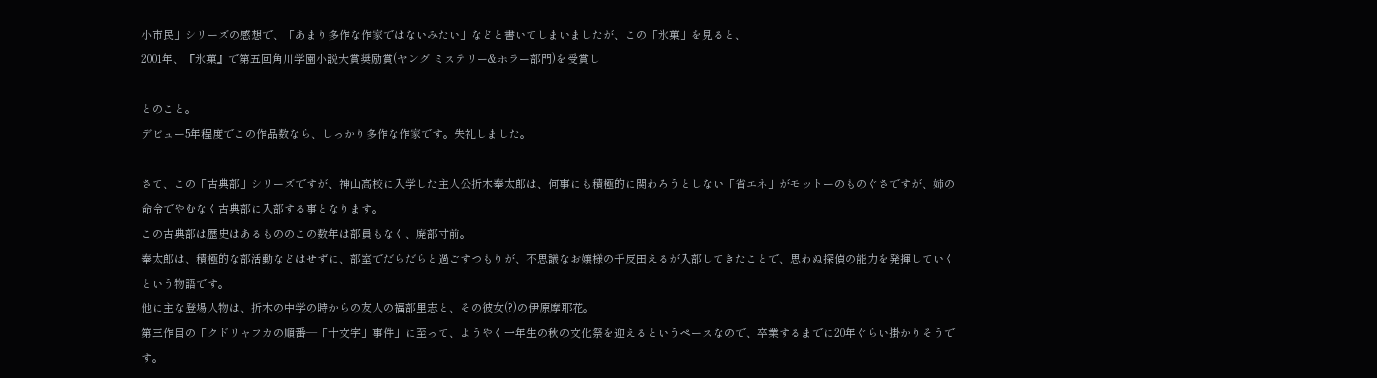小市民」シリーズの感想で、「あまり多作な作家ではないみたい」などと書いてしまいましたが、この「氷菓」を見ると、
2001年、『氷菓』で第五回角川学園小説大賞奨励賞(ヤング ミステリー&ホラー部門)を受賞し

とのこと。
デビュー5年程度でこの作品数なら、しっかり多作な作家です。失礼しました。

さて、この「古典部」シリーズですが、神山高校に入学した主人公折木奉太郎は、何事にも積極的に関わろうとしない「省エネ」がモットーのものぐさですが、姉の命令でやむなく古典部に入部する事となります。
この古典部は歴史はあるもののこの数年は部員もなく、廃部寸前。
奉太郎は、積極的な部活動などはせずに、部室でだらだらと過ごすつもりが、不思議なお嬢様の千反田えるが入部してきたことで、思わぬ探偵の能力を発揮していくという物語です。
他に主な登場人物は、折木の中学の時からの友人の福部里志と、その彼女(?)の伊原摩耶花。
第三作目の「クドリャフカの順番―「十文字」事件」に至って、ようやく一年生の秋の文化祭を迎えるというペースなので、卒業するまでに20年ぐらい掛かりそうです。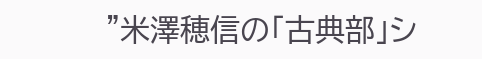"米澤穂信の「古典部」シ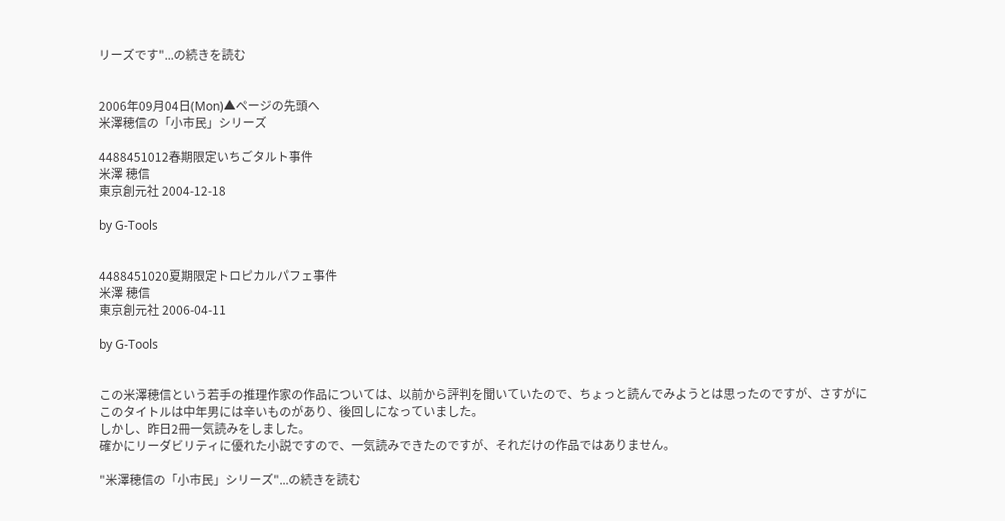リーズです"...の続きを読む


2006年09月04日(Mon)▲ページの先頭へ
米澤穂信の「小市民」シリーズ

4488451012春期限定いちごタルト事件
米澤 穂信
東京創元社 2004-12-18

by G-Tools


4488451020夏期限定トロピカルパフェ事件
米澤 穂信
東京創元社 2006-04-11

by G-Tools


この米澤穂信という若手の推理作家の作品については、以前から評判を聞いていたので、ちょっと読んでみようとは思ったのですが、さすがにこのタイトルは中年男には辛いものがあり、後回しになっていました。
しかし、昨日2冊一気読みをしました。
確かにリーダビリティに優れた小説ですので、一気読みできたのですが、それだけの作品ではありません。

"米澤穂信の「小市民」シリーズ"...の続きを読む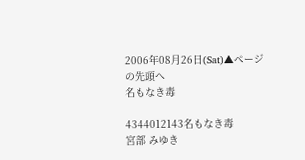2006年08月26日(Sat)▲ページの先頭へ
名もなき毒

4344012143名もなき毒
宮部 みゆき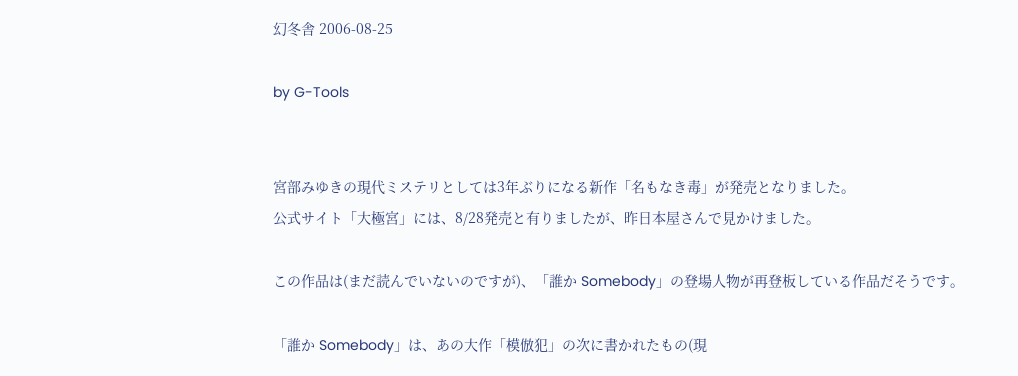幻冬舎 2006-08-25

by G-Tools


宮部みゆきの現代ミステリとしては3年ぶりになる新作「名もなき毒」が発売となりました。
公式サイト「大極宮」には、8/28発売と有りましたが、昨日本屋さんで見かけました。

この作品は(まだ読んでいないのですが)、「誰か Somebody」の登場人物が再登板している作品だそうです。

「誰か Somebody」は、あの大作「模倣犯」の次に書かれたもの(現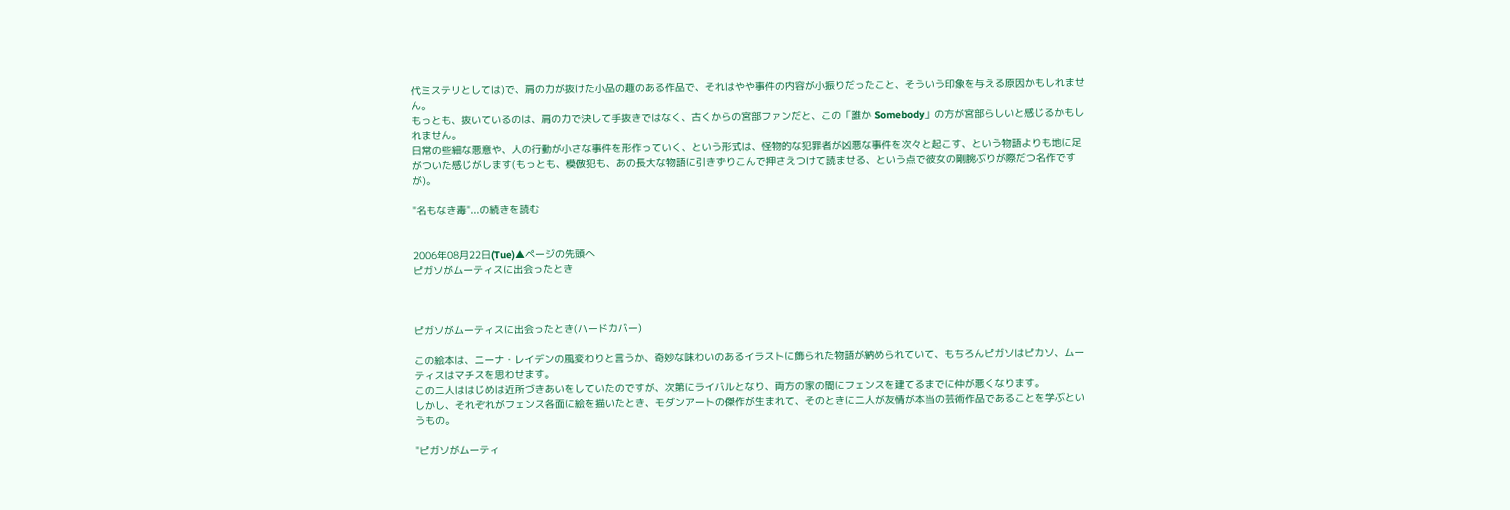代ミステリとしては)で、肩の力が抜けた小品の趣のある作品で、それはやや事件の内容が小振りだったこと、そういう印象を与える原因かもしれません。
もっとも、抜いているのは、肩の力で決して手抜きではなく、古くからの宮部ファンだと、この「誰か Somebody」の方が宮部らしいと感じるかもしれません。
日常の些細な悪意や、人の行動が小さな事件を形作っていく、という形式は、怪物的な犯罪者が凶悪な事件を次々と起こす、という物語よりも地に足がついた感じがします(もっとも、模倣犯も、あの長大な物語に引きずりこんで押さえつけて読ませる、という点で彼女の剛腕ぶりが際だつ名作ですが)。

"名もなき毒"...の続きを読む


2006年08月22日(Tue)▲ページの先頭へ
ピガソがムーティスに出会ったとき



ピガソがムーティスに出会ったとき(ハードカバー)

この絵本は、ニーナ・レイデンの風変わりと言うか、奇妙な味わいのあるイラストに飾られた物語が納められていて、もちろんピガソはピカソ、ムーティスはマチスを思わせます。
この二人ははじめは近所づきあいをしていたのですが、次第にライバルとなり、両方の家の間にフェンスを建てるまでに仲が悪くなります。
しかし、それぞれがフェンス各面に絵を描いたとき、モダンアートの傑作が生まれて、そのときに二人が友情が本当の芸術作品であることを学ぶというもの。

"ピガソがムーティ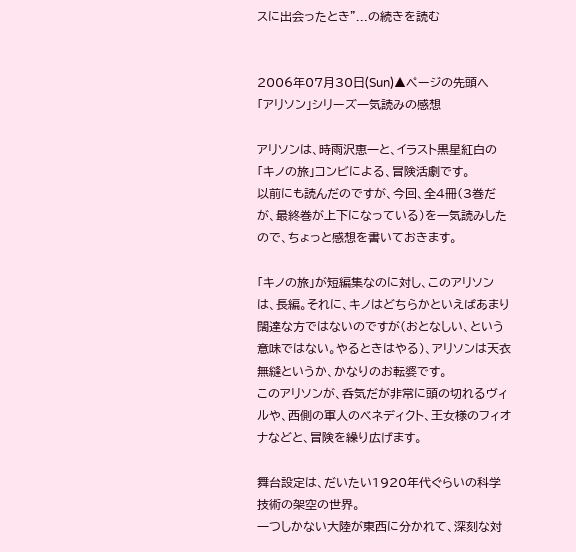スに出会ったとき"...の続きを読む


2006年07月30日(Sun)▲ページの先頭へ
「アリソン」シリーズ一気読みの感想

アリソンは、時雨沢恵一と、イラスト黒星紅白の「キノの旅」コンビによる、冒険活劇です。
以前にも読んだのですが、今回、全4冊(3巻だが、最終巻が上下になっている)を一気読みしたので、ちょっと感想を書いておきます。

「キノの旅」が短編集なのに対し、このアリソンは、長編。それに、キノはどちらかといえばあまり闊達な方ではないのですが(おとなしい、という意味ではない。やるときはやる)、アリソンは天衣無縫というか、かなりのお転婆です。
このアリソンが、呑気だが非常に頭の切れるヴィルや、西側の軍人のベネディクト、王女様のフィオナなどと、冒険を繰り広げます。

舞台設定は、だいたい1920年代ぐらいの科学技術の架空の世界。
一つしかない大陸が東西に分かれて、深刻な対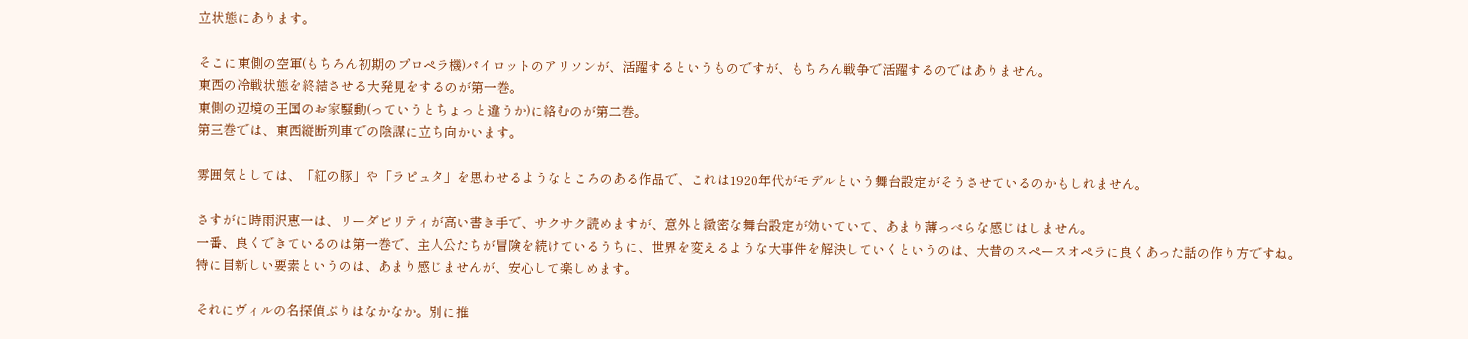立状態にあります。

そこに東側の空軍(もちろん初期のプロペラ機)パイロットのアリソンが、活躍するというものですが、もちろん戦争で活躍するのではありません。
東西の冷戦状態を終結させる大発見をするのが第一巻。
東側の辺境の王国のお家騒動(っていうとちょっと違うか)に絡むのが第二巻。
第三巻では、東西縦断列車での陰謀に立ち向かいます。

雰囲気としては、「紅の豚」や「ラピュタ」を思わせるようなところのある作品で、これは1920年代がモデルという舞台設定がそうさせているのかもしれません。

さすがに時雨沢恵一は、リーダビリティが高い書き手で、サクサク読めますが、意外と緻密な舞台設定が効いていて、あまり薄っぺらな感じはしません。
一番、良くできているのは第一巻で、主人公たちが冒険を続けているうちに、世界を変えるような大事件を解決していくというのは、大昔のスペースオペラに良くあった話の作り方ですね。
特に目新しい要素というのは、あまり感じませんが、安心して楽しめます。

それにヴィルの名探偵ぶりはなかなか。別に推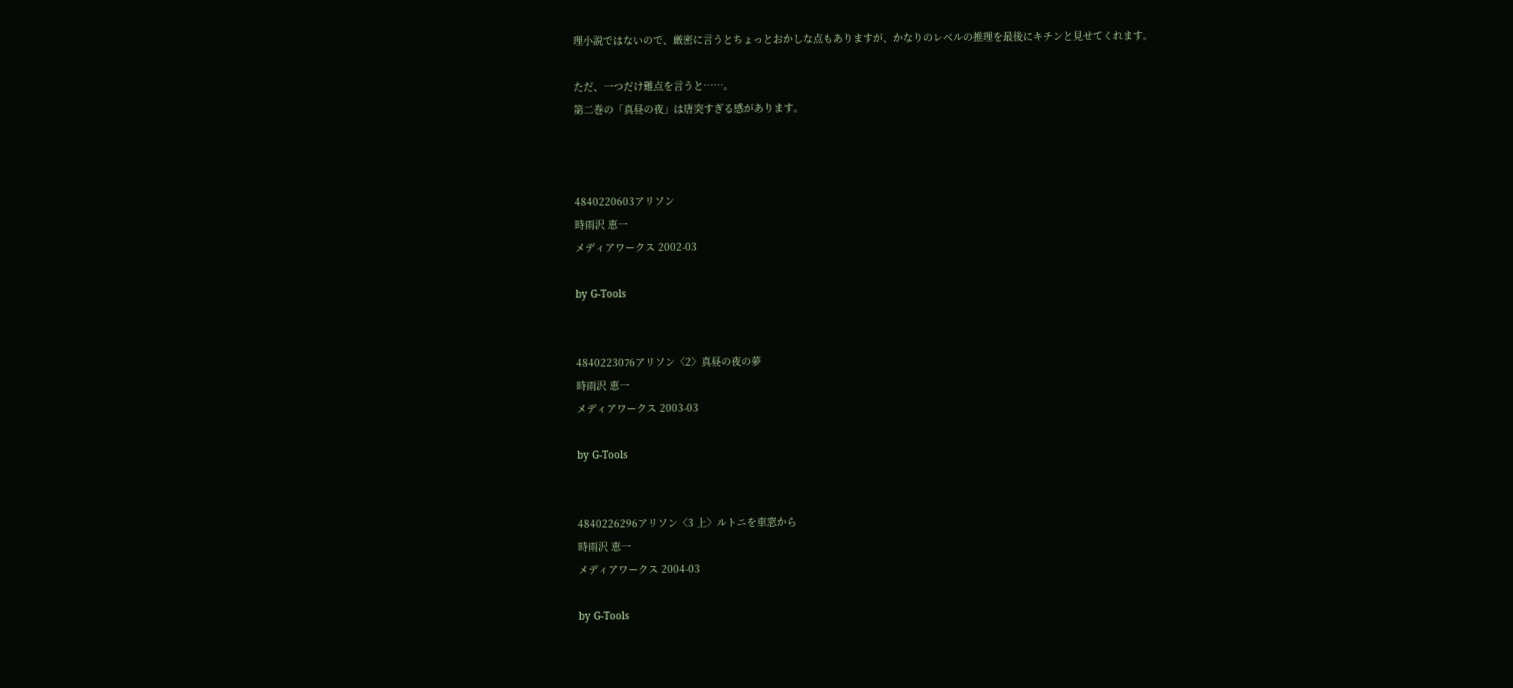理小説ではないので、厳密に言うとちょっとおかしな点もありますが、かなりのレベルの推理を最後にキチンと見せてくれます。

ただ、一つだけ難点を言うと……。
第二巻の「真昼の夜」は唐突すぎる感があります。



4840220603アリソン
時雨沢 恵一
メディアワークス 2002-03

by G-Tools


4840223076アリソン〈2〉真昼の夜の夢
時雨沢 恵一
メディアワークス 2003-03

by G-Tools


4840226296アリソン〈3 上〉ルトニを車窓から
時雨沢 恵一
メディアワークス 2004-03

by G-Tools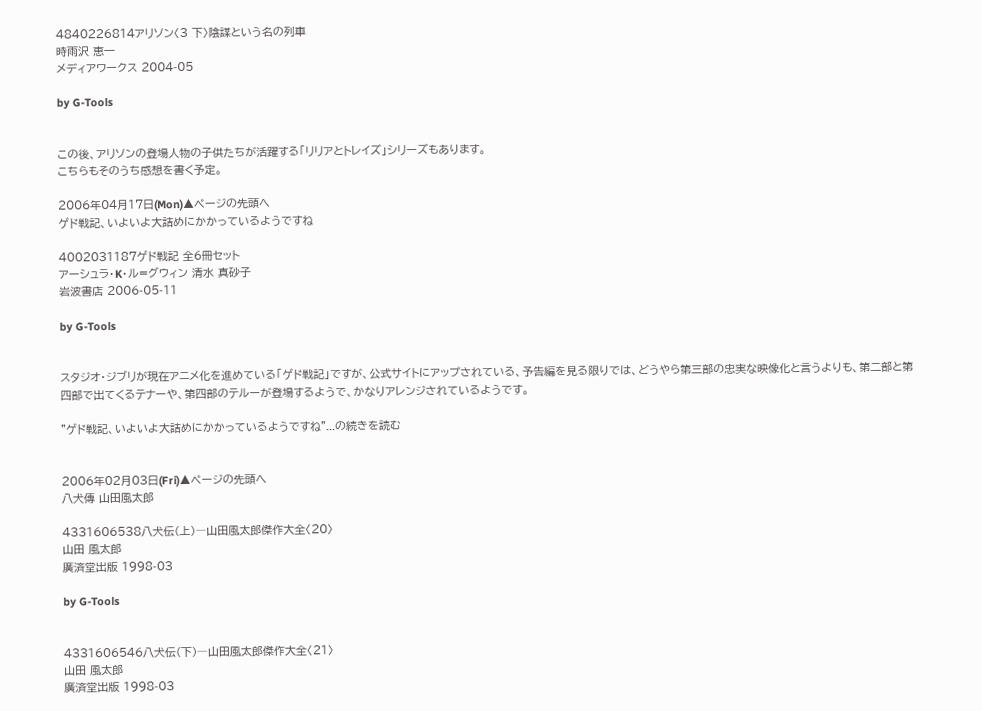4840226814アリソン〈3 下〉陰謀という名の列車
時雨沢 恵一
メディアワークス 2004-05

by G-Tools


この後、アリソンの登場人物の子供たちが活躍する「リリアとトレイズ」シリーズもあります。
こちらもそのうち感想を書く予定。

2006年04月17日(Mon)▲ページの先頭へ
ゲド戦記、いよいよ大詰めにかかっているようですね

4002031187ゲド戦記 全6冊セット
アーシュラ・K・ル=グウィン 清水 真砂子
岩波書店 2006-05-11

by G-Tools


スタジオ・ジブリが現在アニメ化を進めている「ゲド戦記」ですが、公式サイトにアップされている、予告編を見る限りでは、どうやら第三部の忠実な映像化と言うよりも、第二部と第四部で出てくるテナーや、第四部のテルーが登場するようで、かなりアレンジされているようです。

"ゲド戦記、いよいよ大詰めにかかっているようですね"...の続きを読む


2006年02月03日(Fri)▲ページの先頭へ
八犬傳 山田風太郎

4331606538八犬伝(上)―山田風太郎傑作大全〈20〉
山田 風太郎
廣済堂出版 1998-03

by G-Tools


4331606546八犬伝(下)―山田風太郎傑作大全〈21〉
山田 風太郎
廣済堂出版 1998-03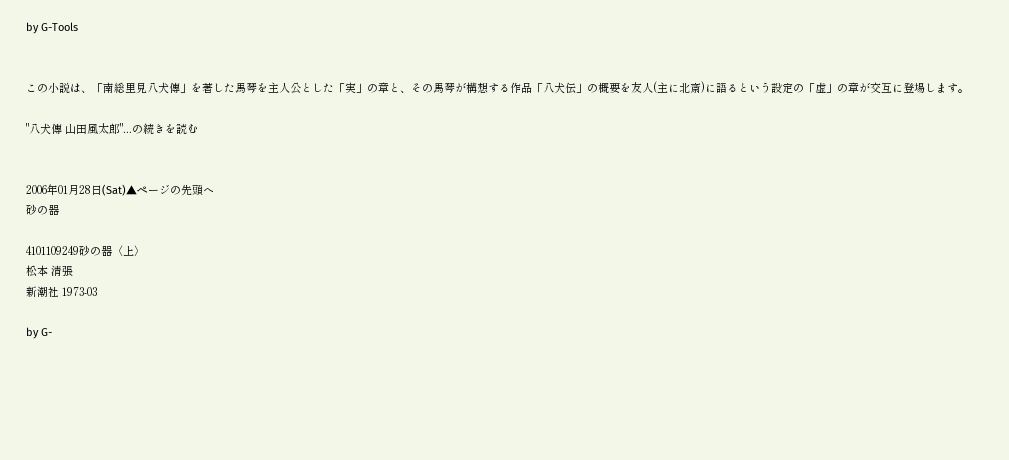by G-Tools


この小説は、「南総里見八犬傳」を著した馬琴を主人公とした「実」の章と、その馬琴が構想する作品「八犬伝」の概要を友人(主に北斎)に語るという設定の「虚」の章が交互に登場します。

"八犬傳 山田風太郎"...の続きを読む


2006年01月28日(Sat)▲ページの先頭へ
砂の器

4101109249砂の器〈上〉
松本 清張
新潮社 1973-03

by G-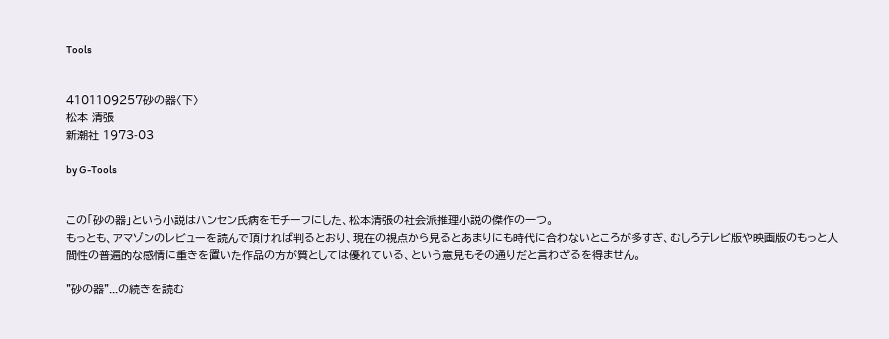Tools


4101109257砂の器〈下〉
松本 清張
新潮社 1973-03

by G-Tools


この「砂の器」という小説はハンセン氏病をモチーフにした、松本清張の社会派推理小説の傑作の一つ。
もっとも、アマゾンのレビューを読んで頂ければ判るとおり、現在の視点から見るとあまりにも時代に合わないところが多すぎ、むしろテレビ版や映画版のもっと人間性の普遍的な感情に重きを置いた作品の方が質としては優れている、という意見もその通りだと言わざるを得ません。

"砂の器"...の続きを読む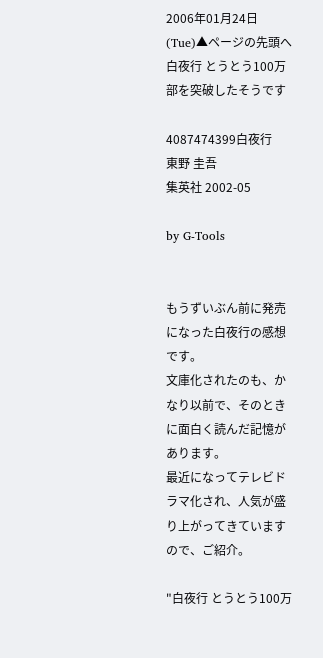2006年01月24日(Tue)▲ページの先頭へ
白夜行 とうとう100万部を突破したそうです

4087474399白夜行
東野 圭吾
集英社 2002-05

by G-Tools


もうずいぶん前に発売になった白夜行の感想です。
文庫化されたのも、かなり以前で、そのときに面白く読んだ記憶があります。
最近になってテレビドラマ化され、人気が盛り上がってきていますので、ご紹介。

"白夜行 とうとう100万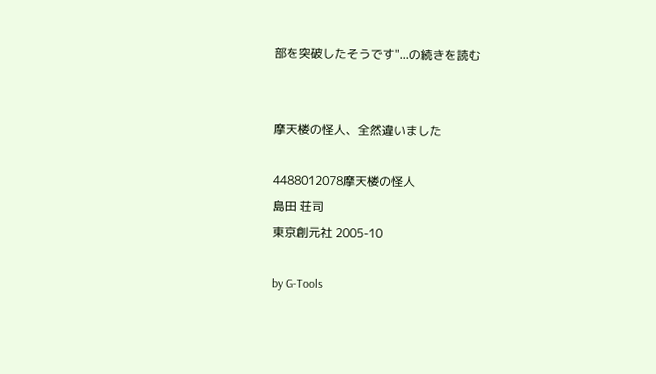部を突破したそうです"...の続きを読む


摩天楼の怪人、全然違いました

4488012078摩天楼の怪人
島田 荘司
東京創元社 2005-10

by G-Tools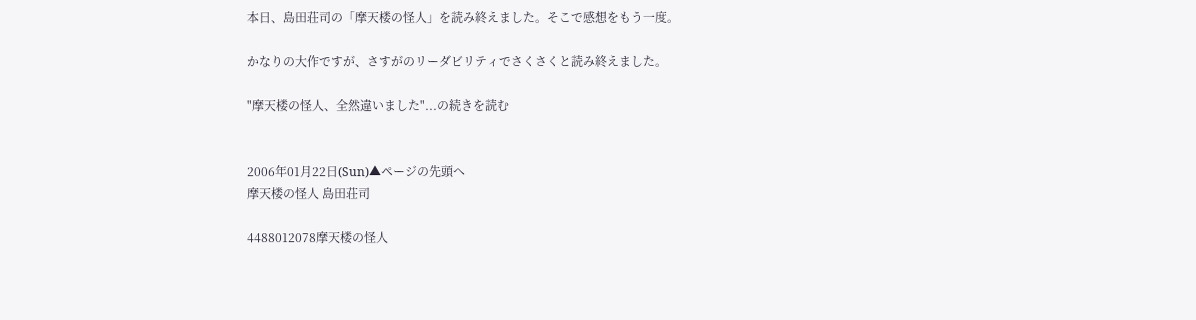本日、島田荘司の「摩天楼の怪人」を読み終えました。そこで感想をもう一度。

かなりの大作ですが、さすがのリーダビリティでさくさくと読み終えました。

"摩天楼の怪人、全然違いました"...の続きを読む


2006年01月22日(Sun)▲ページの先頭へ
摩天楼の怪人 島田荘司

4488012078摩天楼の怪人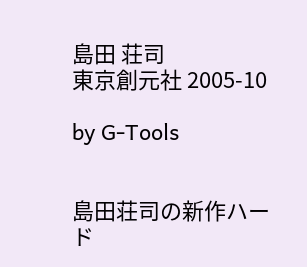島田 荘司
東京創元社 2005-10

by G-Tools


島田荘司の新作ハード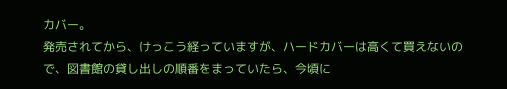カバー。
発売されてから、けっこう経っていますが、ハードカバーは高くて買えないので、図書館の貸し出しの順番をまっていたら、今頃に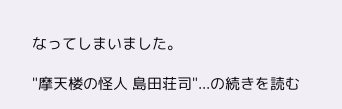なってしまいました。

"摩天楼の怪人 島田荘司"...の続きを読む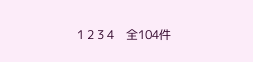1 2 3 4    全104件